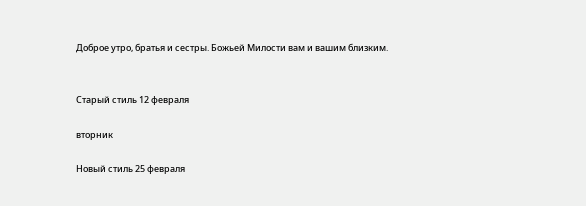Доброе утро, братья и сестры. Божьей Милости вам и вашим близким.


Старый стиль 12 февраля

вторник

Новый стиль 25 февраля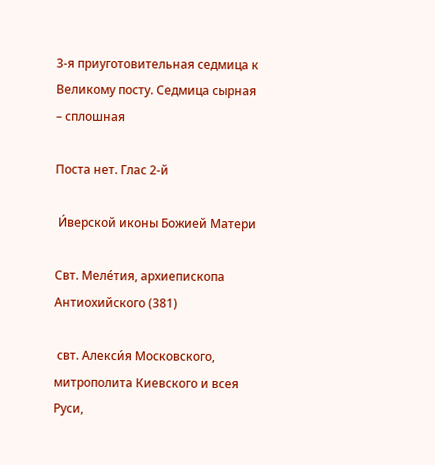3-я приуготовительная седмица к Великому посту. Седмица cырная – сплошная

Поста нет. Глас 2-й

 И́верской иконы Божией Матери

Свт. Меле́тия, архиепископа Антиохийского (381)

 свт. Алекси́я Московского, митрополита Киевского и всея Руси,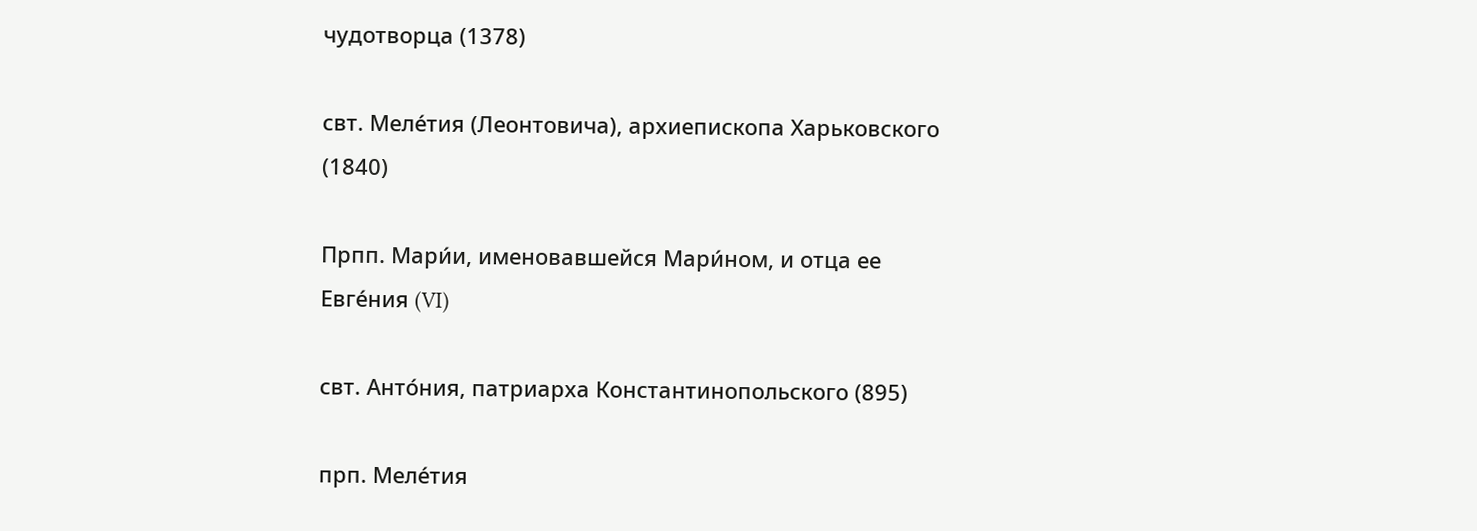чудотворца (1378)

свт. Меле́тия (Леонтовича), архиепископа Харьковского (1840)

Прпп. Мари́и, именовавшейся Мари́ном, и отца ее Евге́ния (VI)

свт. Анто́ния, патриарха Константинопольского (895)

прп. Меле́тия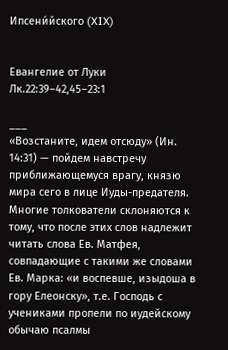Ипсени́йского (XIX)


Евангелие от Луки
Лк.22:39–42,45–23:1

___
«Возстаните, идем отсюду» (Ин. 14:31) — пойдем навстречу приближающемуся врагу, князю мира сего в лице Иуды-предателя.    Многие толкователи склоняются к тому, что после этих слов надлежит читать слова Ев. Матфея, совпадающие с такими же словами Ев. Марка: «и воспевше, изыдоша в гору Елеонску», т.е. Господь с учениками пропели по иудейскому обычаю псалмы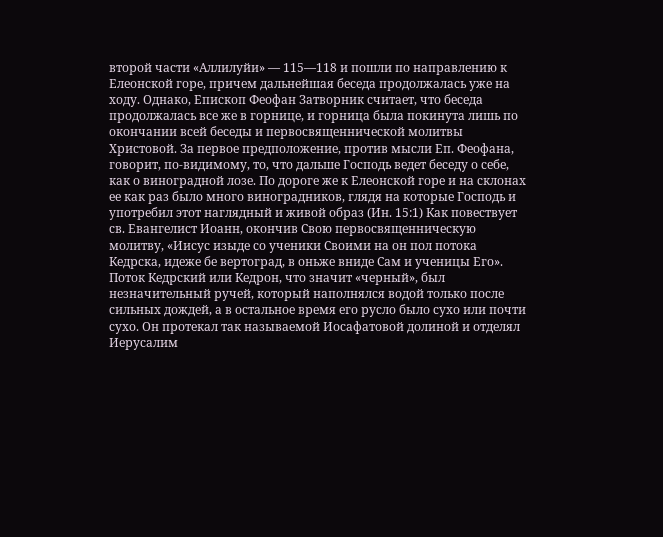второй части «Аллилуйи» — 115—118 и пошли по направлению к Елеонской горе, причем дальнейшая беседа продолжалась уже на ходу. Однако, Епископ Феофан Затворник считает, что беседа продолжалась все же в горнице, и горница была покинута лишь по окончании всей беседы и первосвященнической молитвы Христовой. За первое предположение, против мысли Еп. Феофана, говорит, по-видимому, то, что дальше Господь ведет беседу о себе, как о виноградной лозе. По дороге же к Елеонской горе и на склонах ее как раз было много виноградников, глядя на которые Господь и употребил этот наглядный и живой образ (Ин. 15:1) Как повествует св. Евангелист Иоанн, окончив Свою первосвященническую молитву, «Иисус изыде со ученики Своими на он пол потока Кедрска, идеже бе вертоград, в оньже вниде Сам и ученицы Его». Поток Кедрский или Кедрон, что значит «черный», был незначительный ручей, который наполнялся водой только после сильных дождей, а в остальное время его русло было сухо или почти сухо. Он протекал так называемой Иосафатовой долиной и отделял Иерусалим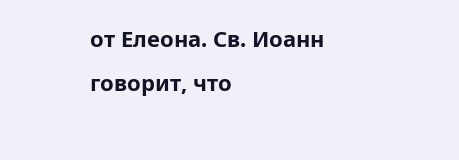от Елеона. Св. Иоанн говорит, что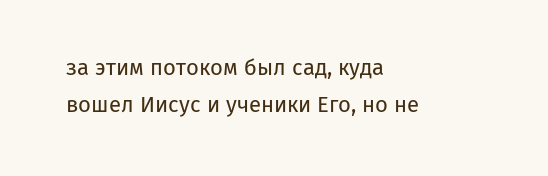за этим потоком был сад, куда вошел Иисус и ученики Его, но не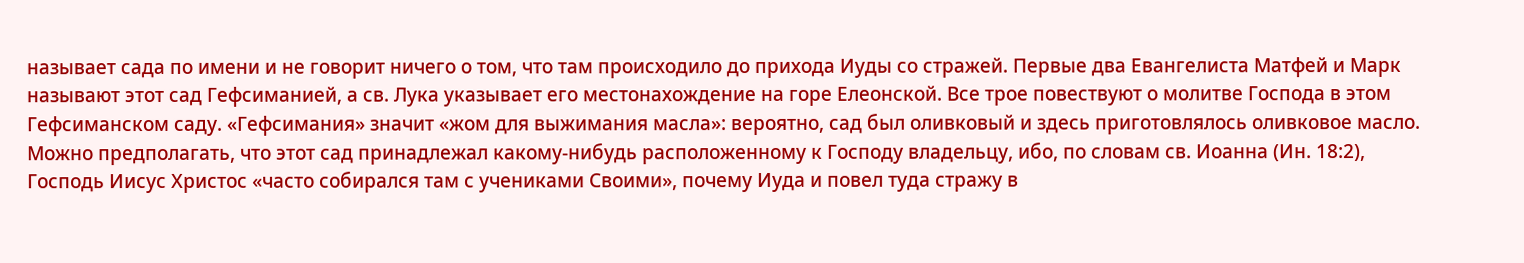называет сада по имени и не говорит ничего о том, что там происходило до прихода Иуды со стражей. Первые два Евангелиста Матфей и Марк называют этот сад Гефсиманией, а св. Лука указывает его местонахождение на горе Елеонской. Все трое повествуют о молитве Господа в этом Гефсиманском саду. «Гефсимания» значит «жом для выжимания масла»: вероятно, сад был оливковый и здесь приготовлялось оливковое масло. Можно предполагать, что этот сад принадлежал какому-нибудь расположенному к Господу владельцу, ибо, по словам св. Иоанна (Ин. 18:2), Господь Иисус Христос «часто собирался там с учениками Своими», почему Иуда и повел туда стражу в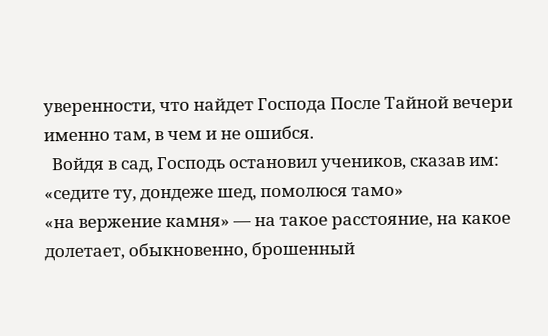уверенности, что найдет Господа После Тайной вечери именно там, в чем и не ошибся.
  Войдя в сад, Господь остановил учеников, сказав им: «седите ту, дондеже шед, помолюся тамо»
«на вержение камня» — на такое расстояние, на какое долетает, обыкновенно, брошенный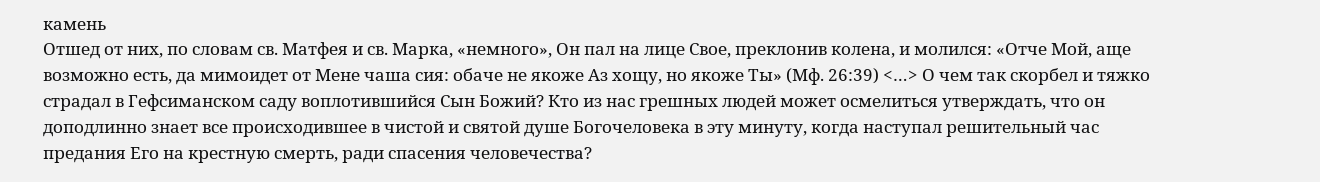камень
Отшед от них, по словам св. Матфея и св. Марка, «немного», Он пал на лице Свое, преклонив колена, и молился: «Отче Мой, аще возможно есть, да мимоидет от Мене чаша сия: обаче не якоже Аз хощу, но якоже Ты» (Мф. 26:39) <…> О чем так скорбел и тяжко страдал в Гефсиманском саду воплотившийся Сын Божий? Кто из нас грешных людей может осмелиться утверждать, что он доподлинно знает все происходившее в чистой и святой душе Богочеловека в эту минуту, когда наступал решительный час предания Его на крестную смерть, ради спасения человечества?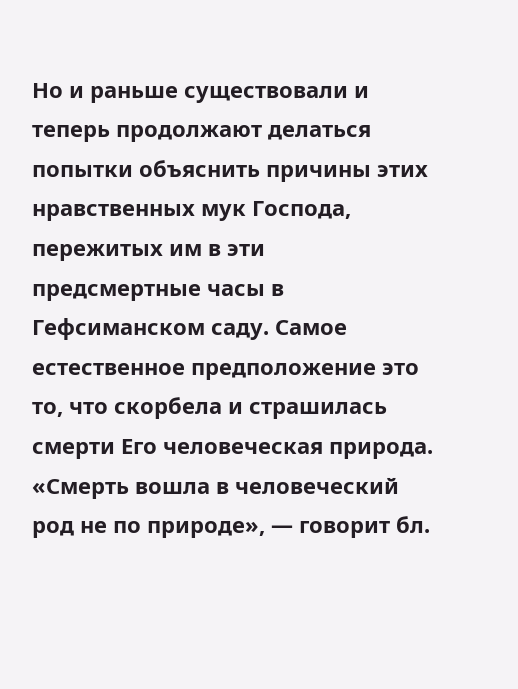Но и раньше существовали и теперь продолжают делаться попытки объяснить причины этих нравственных мук Господа, пережитых им в эти предсмертные часы в Гефсиманском саду. Самое естественное предположение это то, что скорбела и страшилась смерти Его человеческая природа. «Смерть вошла в человеческий род не по природе», — говорит бл.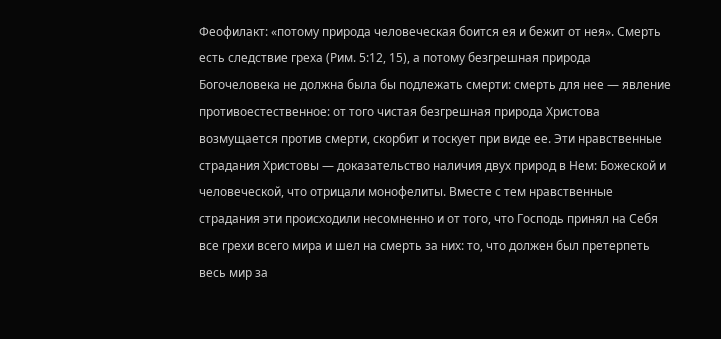Феофилакт: «потому природа человеческая боится ея и бежит от нея». Смерть есть следствие греха (Рим. 5:12, 15), а потому безгрешная природа Богочеловека не должна была бы подлежать смерти: смерть для нее — явление противоестественное: от того чистая безгрешная природа Христова возмущается против смерти, скорбит и тоскует при виде ее. Эти нравственные страдания Христовы — доказательство наличия двух природ в Нем: Божеской и человеческой, что отрицали монофелиты. Вместе с тем нравственные страдания эти происходили несомненно и от того, что Господь принял на Себя все грехи всего мира и шел на смерть за них: то, что должен был претерпеть весь мир за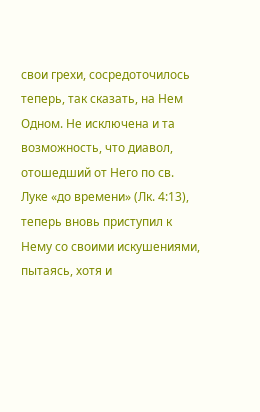свои грехи, сосредоточилось теперь, так сказать, на Нем Одном. Не исключена и та возможность, что диавол, отошедший от Него по св. Луке «до времени» (Лк. 4:13), теперь вновь приступил к Нему со своими искушениями, пытаясь, хотя и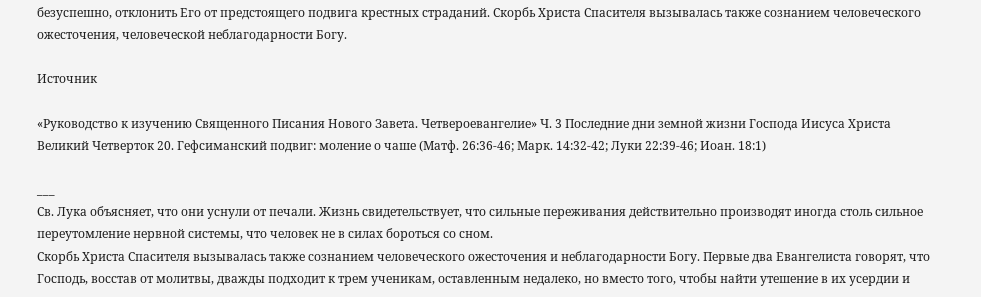безуспешно, отклонить Его от предстоящего подвига крестных страданий. Скорбь Христа Спасителя вызывалась также сознанием человеческого ожесточения, человеческой неблагодарности Богу.

Источник

«Руководство к изучению Священного Писания Нового Завета. Четвероевангелие» Ч. 3 Последние дни земной жизни Господа Иисуса Христа Великий Четверток 20. Гефсиманский подвиг: моление о чаше (Матф. 26:36-46; Марк. 14:32-42; Луки 22:39-46; Иоан. 18:1)

___
Св. Лука объясняет, что они уснули от печали. Жизнь свидетельствует, что сильные переживания действительно производят иногда столь сильное переутомление нервной системы, что человек не в силах бороться со сном.
Скорбь Христа Спасителя вызывалась также сознанием человеческого ожесточения и неблагодарности Богу. Первые два Евангелиста говорят, что Господь, восстав от молитвы, дважды подходит к трем ученикам, оставленным недалеко, но вместо того, чтобы найти утешение в их усердии и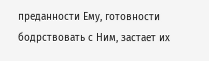преданности Ему, готовности бодрствовать с Ним, застает их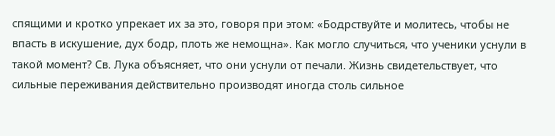спящими и кротко упрекает их за это, говоря при этом: «Бодрствуйте и молитесь, чтобы не впасть в искушение, дух бодр, плоть же немощна». Как могло случиться, что ученики уснули в такой момент? Св. Лука объясняет, что они уснули от печали. Жизнь свидетельствует, что сильные переживания действительно производят иногда столь сильное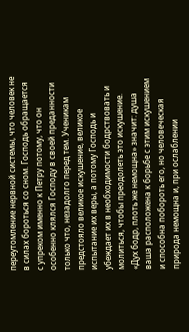переутомление нервной системы, что человек не в силах бороться со сном. Господь обращается с упреком именно к Петру потому, что он особенно клялся Господу в своей преданности только что, незадолго перед тем. Ученикам предстояло великое искушение, великое испытание их веры, а потому Господь и убеждает их в необходимости бодрствовать и молиться, чтобы преодолеть это искушение. «Дух бодр, плоть же немощна» значит: душа ваша расположена к борьбе с этим искушением и способна побороть его, но человеческая природа немощна и, при ослаблении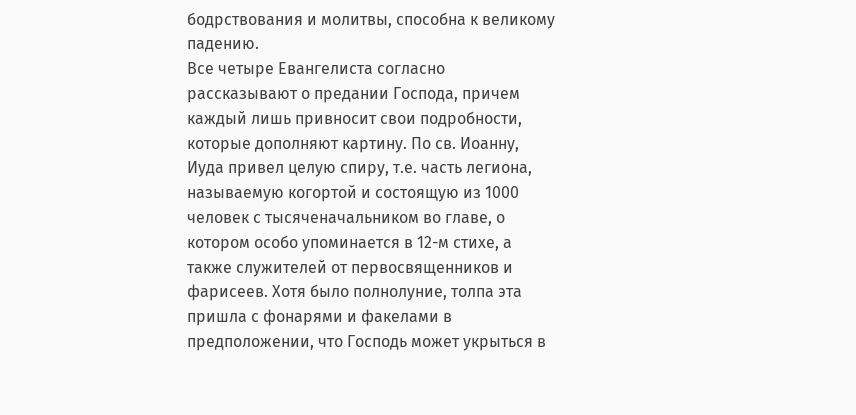бодрствования и молитвы, способна к великому падению.
Все четыре Евангелиста согласно рассказывают о предании Господа, причем каждый лишь привносит свои подробности, которые дополняют картину. По св. Иоанну, Иуда привел целую спиру, т.е. часть легиона, называемую когортой и состоящую из 1000 человек с тысяченачальником во главе, о котором особо упоминается в 12-м стихе, а также служителей от первосвященников и фарисеев. Хотя было полнолуние, толпа эта пришла с фонарями и факелами в предположении, что Господь может укрыться в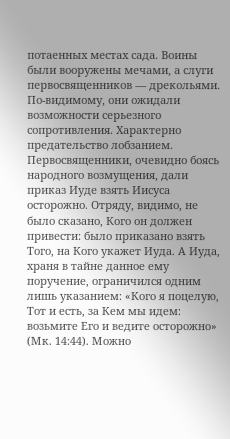потаенных местах сада. Воины были вооружены мечами, а слуги первосвященников — дрекольями. По-видимому, они ожидали возможности серьезного сопротивления. Характерно предательство лобзанием. Первосвященники, очевидно боясь народного возмущения, дали приказ Иуде взять Иисуса осторожно. Отряду, видимо, не было сказано, Кого он должен привести: было приказано взять Того, на Кого укажет Иуда. А Иуда, храня в тайне данное ему поручение, ограничился одним лишь указанием: «Кого я поцелую, Тот и есть, за Кем мы идем: возьмите Его и ведите осторожно» (Мк. 14:44). Можно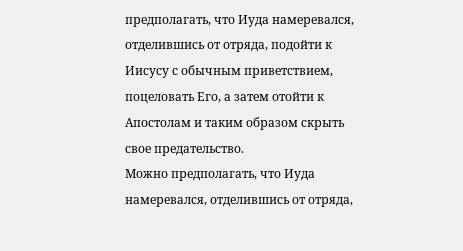предполагать, что Иуда намеревался, отделившись от отряда, подойти к Иисусу с обычным приветствием, поцеловать Его, а затем отойти к Апостолам и таким образом скрыть свое предательство.
Можно предполагать, что Иуда намеревался, отделившись от отряда,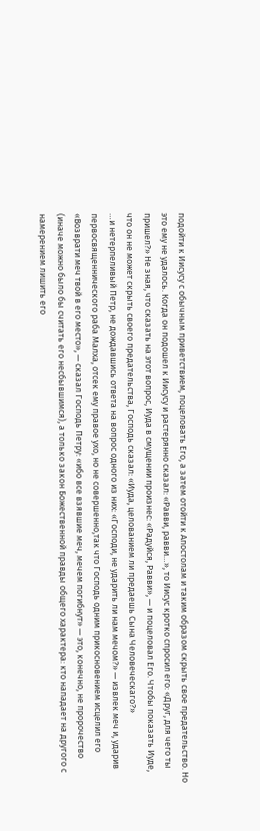подойти к Иисусу с обычным приветствием, поцеловать Его, а затем отойти к Апостолам и таким образом скрыть свое предательство. Но это ему не удалось. Когда он подошел к Иисусу и растерянно сказал: «Равви, равви…», то Иисус кротко спросил его: «Друг, для чего ты пришел?» Не зная, что сказать на этот вопрос, Иуда в смущении произнес: «Радуйся, Равви», — и поцеловал Его. Чтобы показать Иуде, что он не может скрыть своего предательства, Господь сказал: «Иуда, целованием ли предаешь Сына Человеческаго?»
…и нетерпеливый Петр, не дождавшись ответа на вопрос одного из них: «Господи, не ударить ли нам мечом?» — извлек меч и, ударив первосвященнического раба Малха, отсек ему правое ухо, но не совершенно,так что Господь одним прикосновением исцелил его
«Возврати меч твой в его место», — сказал Господь Петру: «ибо все взявшие меч, мечем погибнут» — это, конечно, не пророчество (иначе можно было бы считать его несбывшимся), а только закон Божественной правды общего характера: кто нападает на другого с намерением лишить его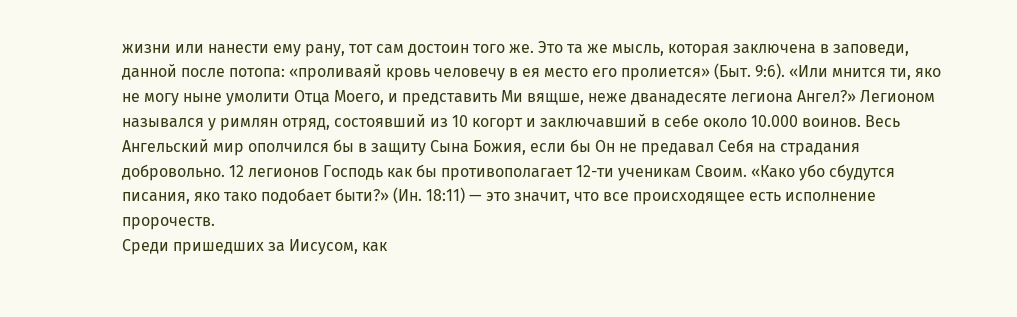жизни или нанести ему рану, тот сам достоин того же. Это та же мысль, которая заключена в заповеди, данной после потопа: «проливаяй кровь человечу в ея место его пролиется» (Быт. 9:6). «Или мнится ти, яко не могу ныне умолити Отца Моего, и представить Ми вящше, неже дванадесяте легиона Ангел?» Легионом назывался у римлян отряд, состоявший из 10 когорт и заключавший в себе около 10.000 воинов. Весь Ангельский мир ополчился бы в защиту Сына Божия, если бы Он не предавал Себя на страдания добровольно. 12 легионов Господь как бы противополагает 12-ти ученикам Своим. «Како убо сбудутся писания, яко тако подобает быти?» (Ин. 18:11) — это значит, что все происходящее есть исполнение пророчеств.
Среди пришедших за Иисусом, как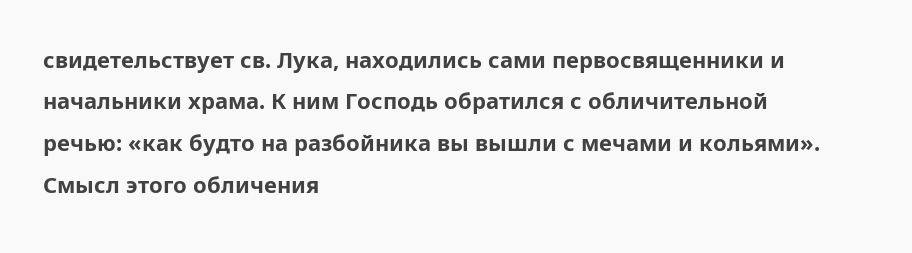свидетельствует св. Лука, находились сами первосвященники и начальники храма. К ним Господь обратился с обличительной речью: «как будто на разбойника вы вышли с мечами и кольями». Смысл этого обличения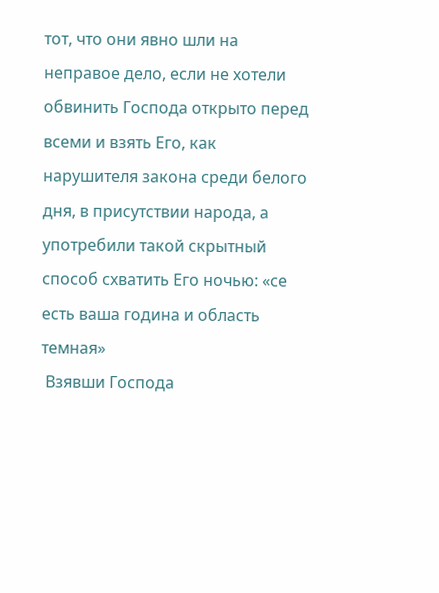тот, что они явно шли на неправое дело, если не хотели обвинить Господа открыто перед всеми и взять Его, как нарушителя закона среди белого дня, в присутствии народа, а употребили такой скрытный способ схватить Его ночью: «се есть ваша година и область темная»
 Взявши Господа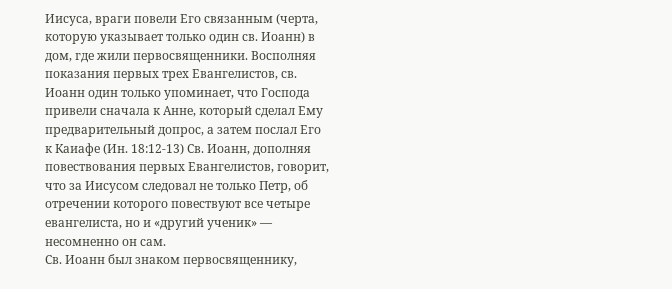Иисуса, враги повели Его связанным (черта, которую указывает только один св. Иоанн) в дом, где жили первосвященники. Восполняя показания первых трех Евангелистов, св. Иоанн один только упоминает, что Господа привели сначала к Анне, который сделал Ему предварительный допрос, а затем послал Его к Каиафе (Ин. 18:12-13) Св. Иоанн, дополняя повествования первых Евангелистов, говорит, что за Иисусом следовал не только Петр, об отречении которого повествуют все четыре евангелиста, но и «другий ученик» — несомненно он сам.
Св. Иоанн был знаком первосвященнику,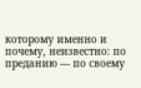которому именно и почему, неизвестно: по преданию — по своему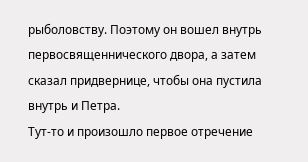рыболовству. Поэтому он вошел внутрь первосвященнического двора, а затем сказал придвернице, чтобы она пустила внутрь и Петра.
Тут-то и произошло первое отречение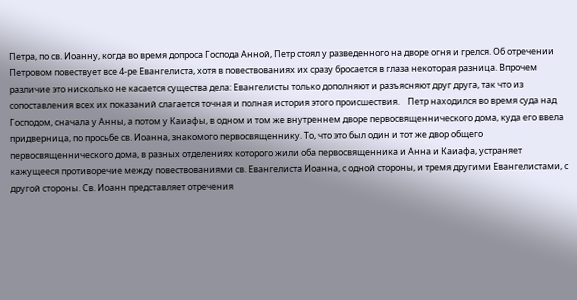Петра, по св. Иоанну, когда во время допроса Господа Анной, Петр стоял у разведенного на дворе огня и грелся. Об отречении Петровом повествует все 4-ре Евангелиста, хотя в повествованиях их сразу бросается в глаза некоторая разница. Впрочем различие это нисколько не касается существа дела: Евангелисты только дополняют и разъясняют друг друга, так что из сопоставления всех их показаний слагается точная и полная история этого происшествия.    Петр находился во время суда над Господом, сначала у Анны, а потом у Каиафы, в одном и том же внутреннем дворе первосвященнического дома, куда его ввела придверница, по просьбе св. Иоанна, знакомого первосвященнику. То, что это был один и тот же двор общего первосвященнического дома, в разных отделениях которого жили оба первосвященника и Анна и Каиафа, устраняет кажущееся противоречие между повествованиями св. Евангелиста Иоанна, с одной стороны, и тремя другими Евангелистами, с другой стороны. Св. Иоанн представляет отречения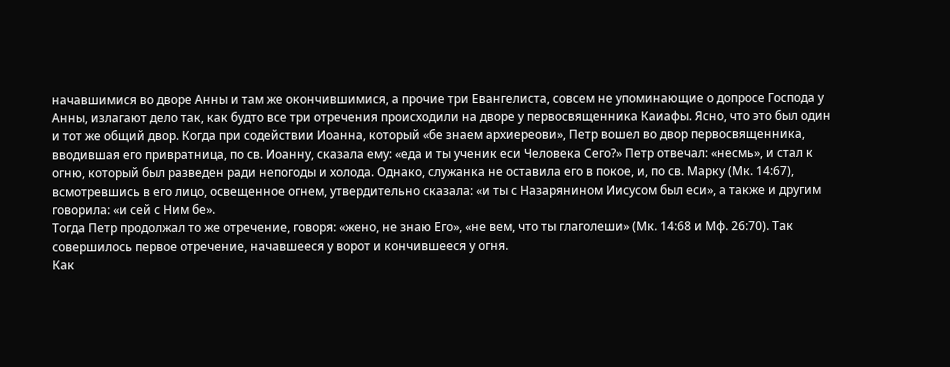начавшимися во дворе Анны и там же окончившимися, а прочие три Евангелиста, совсем не упоминающие о допросе Господа у Анны, излагают дело так, как будто все три отречения происходили на дворе у первосвященника Каиафы. Ясно, что это был один и тот же общий двор. Когда при содействии Иоанна, который «бе знаем архиереови», Петр вошел во двор первосвященника, вводившая его привратница, по св. Иоанну, сказала ему: «еда и ты ученик еси Человека Сего?» Петр отвечал: «несмь», и стал к огню, который был разведен ради непогоды и холода. Однако, служанка не оставила его в покое, и, по св. Марку (Мк. 14:67), всмотревшись в его лицо, освещенное огнем, утвердительно сказала: «и ты с Назарянином Иисусом был еси», а также и другим говорила: «и сей с Ним бе».
Тогда Петр продолжал то же отречение, говоря: «жено, не знаю Его», «не вем, что ты глаголеши» (Мк. 14:68 и Мф. 26:70). Так совершилось первое отречение, начавшееся у ворот и кончившееся у огня.
Как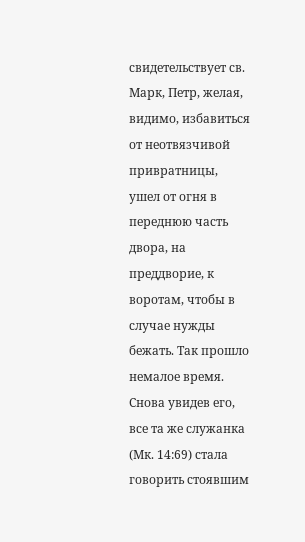свидетельствует св. Марк, Петр, желая, видимо, избавиться от неотвязчивой привратницы, ушел от огня в переднюю часть двора, на преддворие, к воротам, чтобы в случае нужды бежать. Так прошло немалое время. Снова увидев его, все та же служанка (Мк. 14:69) стала говорить стоявшим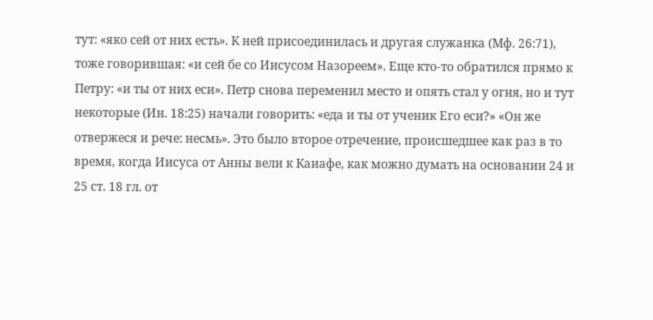тут: «яко сей от них есть». К ней присоединилась и другая служанка (Мф. 26:71), тоже говорившая: «и сей бе со Иисусом Назореем». Еще кто-то обратился прямо к Петру: «и ты от них еси». Петр снова переменил место и опять стал у огня, но и тут некоторые (Ин. 18:25) начали говорить: «еда и ты от ученик Его еси?» «Он же отвержеся и рече: несмь». Это было второе отречение, происшедшее как раз в то время, когда Иисуса от Анны вели к Каиафе, как можно думать на основании 24 и 25 ст. 18 гл. от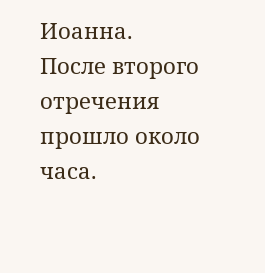Иоанна.
После второго отречения прошло около часа.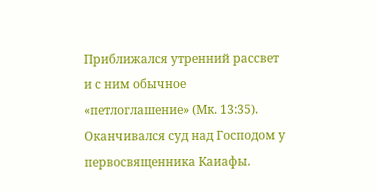Приближался утренний рассвет и с ним обычное «петлоглашение» (Мк. 13:35). Оканчивался суд над Господом у первосвященника Каиафы.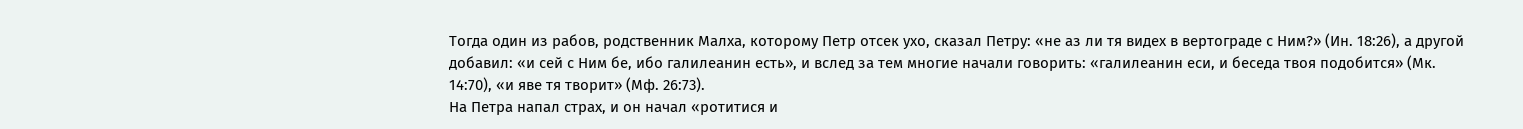Тогда один из рабов, родственник Малха, которому Петр отсек ухо, сказал Петру: «не аз ли тя видех в вертограде с Ним?» (Ин. 18:26), а другой добавил: «и сей с Ним бе, ибо галилеанин есть», и вслед за тем многие начали говорить: «галилеанин еси, и беседа твоя подобится» (Мк. 14:70), «и яве тя творит» (Мф. 26:73).
На Петра напал страх, и он начал «ротитися и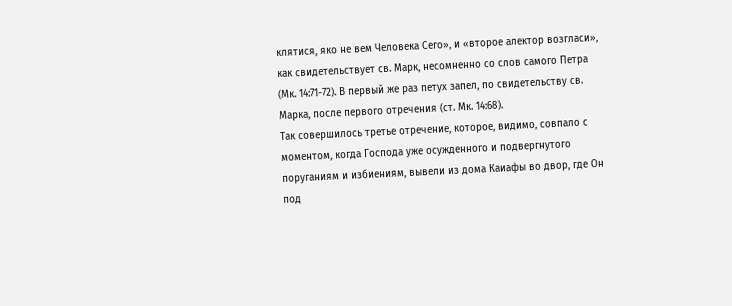клятися, яко не вем Человека Сего», и «второе алектор возгласи», как свидетельствует св. Марк, несомненно со слов самого Петра (Мк. 14:71-72). В первый же раз петух запел, по свидетельству св. Марка, после первого отречения (ст. Мк. 14:68).
Так совершилось третье отречение, которое, видимо, совпало с моментом, когда Господа уже осужденного и подвергнутого поруганиям и избиениям, вывели из дома Каиафы во двор, где Он под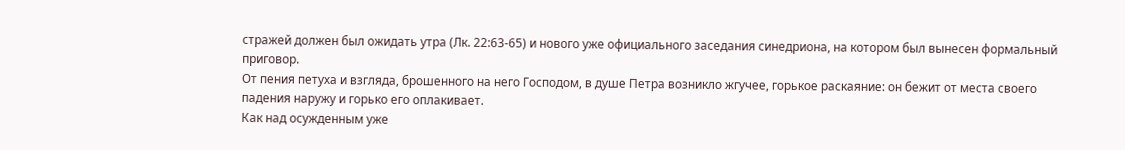стражей должен был ожидать утра (Лк. 22:63-65) и нового уже официального заседания синедриона, на котором был вынесен формальный приговор.
От пения петуха и взгляда, брошенного на него Господом, в душе Петра возникло жгучее, горькое раскаяние: он бежит от места своего падения наружу и горько его оплакивает.
Как над осужденным уже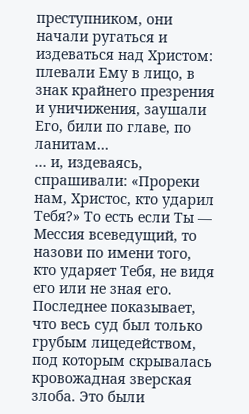преступником, они начали ругаться и издеваться над Христом: плевали Ему в лицо, в знак крайнего презрения и уничижения, заушали Его, били по главе, по ланитам…
… и, издеваясь, спрашивали: «Прореки нам, Христос, кто ударил Тебя?» То есть если Ты — Мессия всеведущий, то назови по имени того, кто ударяет Тебя, не видя его или не зная его. Последнее показывает, что весь суд был только грубым лицедейством, под которым скрывалась кровожадная зверская злоба. Это были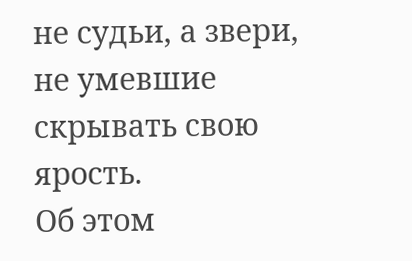не судьи, а звери, не умевшие скрывать свою ярость.
Об этом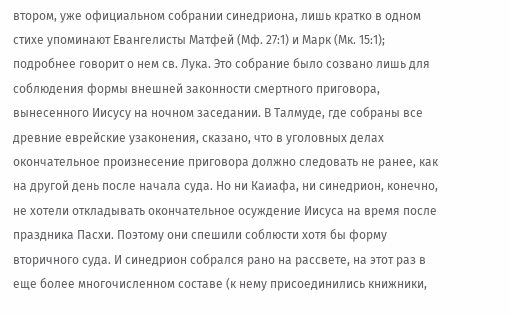втором, уже официальном собрании синедриона, лишь кратко в одном стихе упоминают Евангелисты Матфей (Мф. 27:1) и Марк (Мк. 15:1); подробнее говорит о нем св. Лука. Это собрание было созвано лишь для соблюдения формы внешней законности смертного приговора, вынесенного Иисусу на ночном заседании. В Талмуде, где собраны все древние еврейские узаконения, сказано, что в уголовных делах окончательное произнесение приговора должно следовать не ранее, как на другой день после начала суда. Но ни Каиафа, ни синедрион, конечно, не хотели откладывать окончательное осуждение Иисуса на время после праздника Пасхи. Поэтому они спешили соблюсти хотя бы форму вторичного суда. И синедрион собрался рано на рассвете, на этот раз в еще более многочисленном составе (к нему присоединились книжники,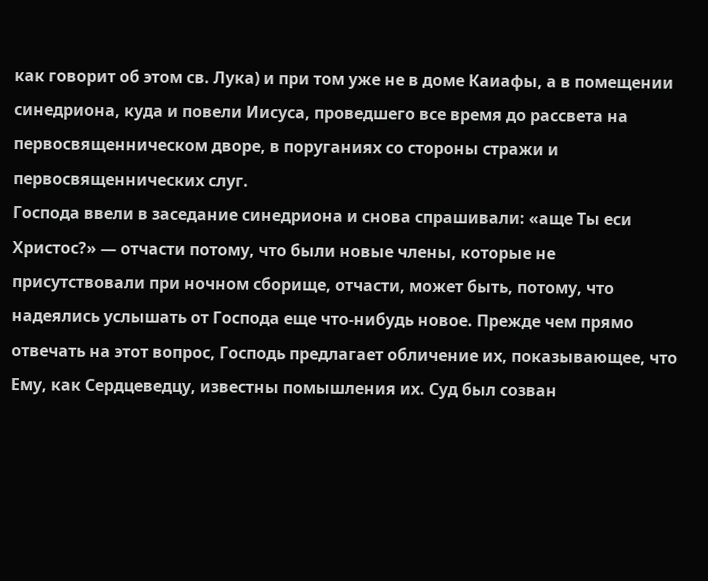как говорит об этом св. Лука) и при том уже не в доме Каиафы, а в помещении синедриона, куда и повели Иисуса, проведшего все время до рассвета на первосвященническом дворе, в поруганиях со стороны стражи и первосвященнических слуг.
Господа ввели в заседание синедриона и снова спрашивали: «аще Ты еси Христос?» — отчасти потому, что были новые члены, которые не присутствовали при ночном сборище, отчасти, может быть, потому, что надеялись услышать от Господа еще что-нибудь новое. Прежде чем прямо отвечать на этот вопрос, Господь предлагает обличение их, показывающее, что Ему, как Сердцеведцу, известны помышления их. Суд был созван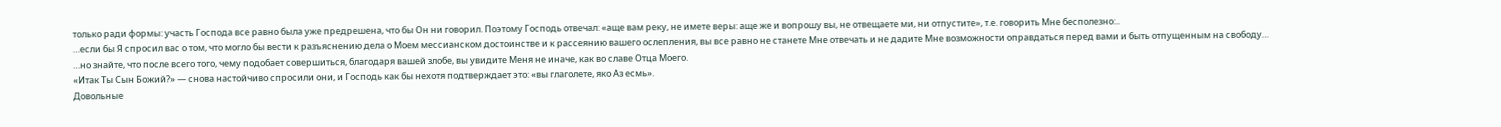только ради формы: участь Господа все равно была уже предрешена, что бы Он ни говорил. Поэтому Господь отвечал: «аще вам реку, не имете веры: аще же и вопрошу вы, не отвещаете ми, ни отпустите», т.е. говорить Мне бесполезно:..
…если бы Я спросил вас о том, что могло бы вести к разъяснению дела о Моем мессианском достоинстве и к рассеянию вашего ослепления, вы все равно не станете Мне отвечать и не дадите Мне возможности оправдаться перед вами и быть отпущенным на свободу…
…но знайте, что после всего того, чему подобает совершиться, благодаря вашей злобе, вы увидите Меня не иначе, как во славе Отца Моего.
«Итак Ты Сын Божий?» — снова настойчиво спросили они, и Господь как бы нехотя подтверждает это: «вы глаголете, яко Аз есмь».
Довольные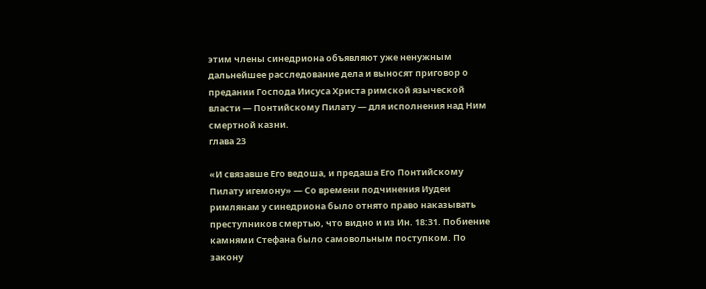этим члены синедриона объявляют уже ненужным дальнейшее расследование дела и выносят приговор о предании Господа Иисуса Христа римской языческой власти — Понтийскому Пилату — для исполнения над Ним смертной казни.
глава 23

«И связавше Его ведоша, и предаша Его Понтийскому Пилату игемону» — Со времени подчинения Иудеи римлянам у синедриона было отнято право наказывать преступников смертью, что видно и из Ин. 18:31. Побиение камнями Стефана было самовольным поступком. По закону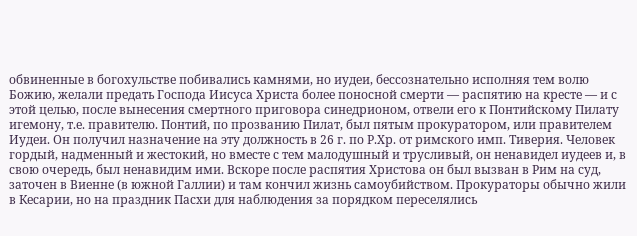обвиненные в богохульстве побивались камнями, но иудеи, бессознательно исполняя тем волю Божию, желали предать Господа Иисуса Христа более поносной смерти — распятию на кресте — и с этой целью, после вынесения смертного приговора синедрионом, отвели его к Понтийскому Пилату игемону, т.е. правителю. Понтий, по прозванию Пилат, был пятым прокуратором, или правителем Иудеи. Он получил назначение на эту должность в 26 г. по Р.Хр. от римского имп. Тиверия. Человек гордый, надменный и жестокий, но вместе с тем малодушный и трусливый, он ненавидел иудеев и, в свою очередь, был ненавидим ими. Вскоре после распятия Христова он был вызван в Рим на суд, заточен в Виенне (в южной Галлии) и там кончил жизнь самоубийством. Прокураторы обычно жили в Кесарии, но на праздник Пасхи для наблюдения за порядком переселялись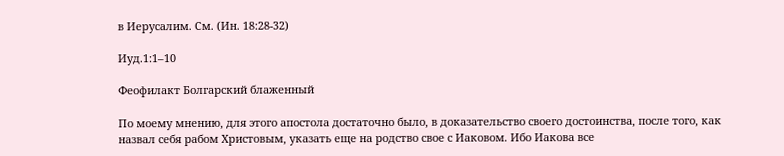в Иерусалим. См. (Ин. 18:28-32)

Иуд.1:1–10

Феофилакт Болгарский блаженный

По моему мнению, для этого апостола достаточно было, в доказательство своего достоинства, после того, как назвал себя рабом Христовым, указать еще на родство свое с Иаковом. Ибо Иакова все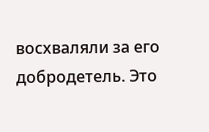восхваляли за его добродетель. Это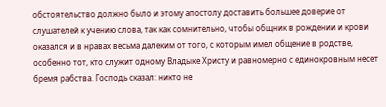обстоятельство должно было и этому апостолу доставить большее доверие от слушателей к учению слова, так как сомнительно, чтобы общник в рождении и крови оказался и в нравах весьма далеким от того, с которым имел общение в родстве, особенно тот, кто служит одному Владыке Христу и равномерно с единокровным несет бремя рабства. Господь сказал: никто не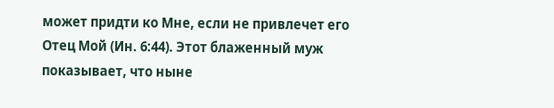может придти ко Мне, если не привлечет его Отец Мой (Ин. 6:44). Этот блаженный муж показывает, что ныне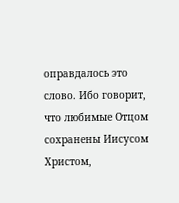оправдалось это слово. Ибо говорит, что любимые Отцом сохранены Иисусом Христом,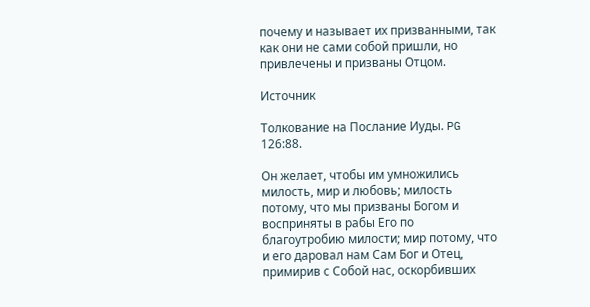почему и называет их призванными, так как они не сами собой пришли, но привлечены и призваны Отцом.

Источник

Толкование на Послание Иуды. PG 126:88.

Он желает, чтобы им умножились милость, мир и любовь; милость потому, что мы призваны Богом и восприняты в рабы Его по благоутробию милости; мир потому, что и его даровал нам Сам Бог и Отец, примирив с Собой нас, оскорбивших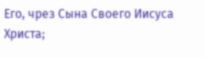Его, чрез Сына Своего Иисуса Христа;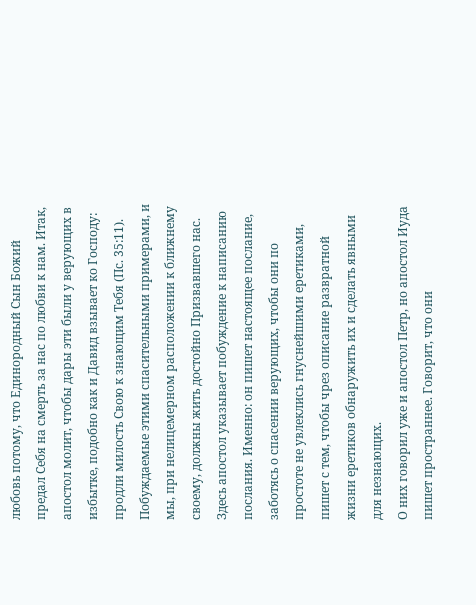любовь потому, что Единородный Сын Божий предал Себя на смерть за нас по любви к нам. Итак, апостол молит, чтобы дары эти были у верующих в избытке, подобно как и Давид взывает ко Господу: продли милость Свою к знающим Тебя (Пс. 35:11). Побуждаемые этими спасительными примерами, и мы, при нелицемерном расположении к ближнему своему, должны жить достойно Призвавшего нас.
Здесь апостол указывает побуждение к написанию послания. Именно: он пишет настоящее послание, заботясь о спасении верующих, чтобы они по простоте не увлеклись гнуснейшими еретиками, пишет с тем, чтобы чрез описание развратной жизни еретиков обнаружить их и сделать явными для незнающих.
О них говорил уже и апостол Петр, но апостол Иуда пишет пространнее. Говорит, что они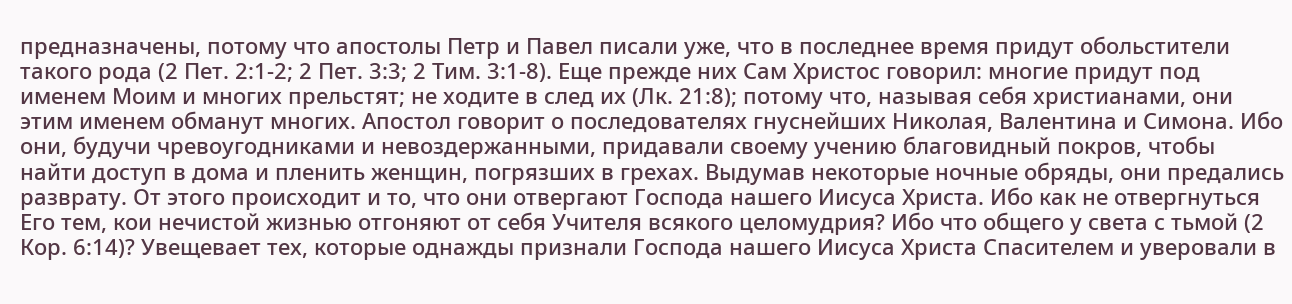предназначены, потому что апостолы Петр и Павел писали уже, что в последнее время придут обольстители такого рода (2 Пет. 2:1-2; 2 Пет. 3:3; 2 Тим. 3:1-8). Еще прежде них Сам Христос говорил: многие придут под именем Моим и многих прельстят; не ходите в след их (Лк. 21:8); потому что, называя себя христианами, они этим именем обманут многих. Апостол говорит о последователях гнуснейших Николая, Валентина и Симона. Ибо они, будучи чревоугодниками и невоздержанными, придавали своему учению благовидный покров, чтобы найти доступ в дома и пленить женщин, погрязших в грехах. Выдумав некоторые ночные обряды, они предались разврату. От этого происходит и то, что они отвергают Господа нашего Иисуса Христа. Ибо как не отвергнуться Его тем, кои нечистой жизнью отгоняют от себя Учителя всякого целомудрия? Ибо что общего у света с тьмой (2 Кор. 6:14)? Увещевает тех, которые однажды признали Господа нашего Иисуса Христа Спасителем и уверовали в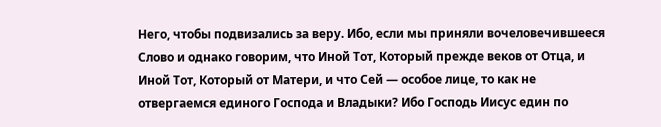Него, чтобы подвизались за веру. Ибо, если мы приняли вочеловечившееся Слово и однако говорим, что Иной Тот, Который прежде веков от Отца, и Иной Тот, Который от Матери, и что Сей — особое лице, то как не отвергаемся единого Господа и Владыки? Ибо Господь Иисус един по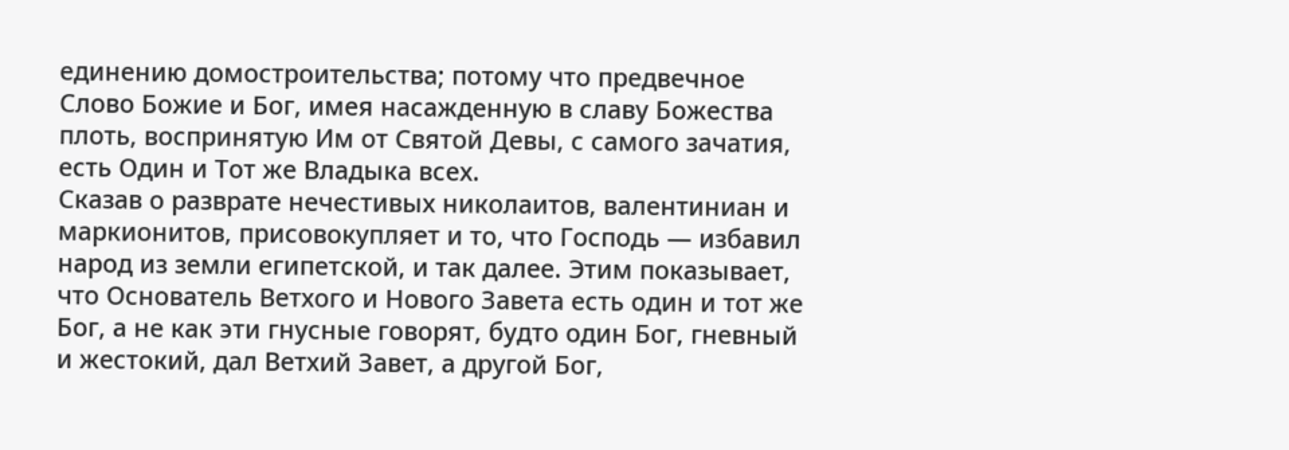единению домостроительства; потому что предвечное Слово Божие и Бог, имея насажденную в славу Божества плоть, воспринятую Им от Святой Девы, с самого зачатия, есть Один и Тот же Владыка всех.
Сказав о разврате нечестивых николаитов, валентиниан и маркионитов, присовокупляет и то, что Господь — избавил народ из земли египетской, и так далее. Этим показывает, что Основатель Ветхого и Нового Завета есть один и тот же Бог, а не как эти гнусные говорят, будто один Бог, гневный и жестокий, дал Ветхий Завет, а другой Бог,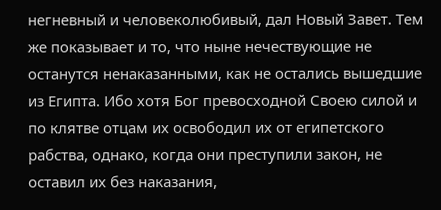негневный и человеколюбивый, дал Новый Завет. Тем же показывает и то, что ныне нечествующие не останутся ненаказанными, как не остались вышедшие из Египта. Ибо хотя Бог превосходной Своею силой и по клятве отцам их освободил их от египетского рабства, однако, когда они преступили закон, не оставил их без наказания,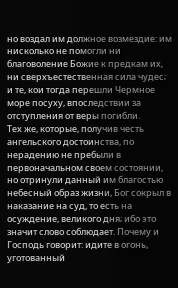но воздал им должное возмездие: им нисколько не помогли ни благоволение Божие к предкам их, ни сверхъестественная сила чудес; и те, кои тогда перешли Чермное море посуху, впоследствии за отступления от веры погибли.
Тех же, которые, получив честь ангельского достоинства, по нерадению не пребыли в первоначальном своем состоянии, но отринули данный им благостью небесный образ жизни, Бог сокрыл в наказание на суд, то есть на осуждение, великого дня; ибо это значит слово соблюдает. Почему и Господь говорит: идите в огонь, уготованный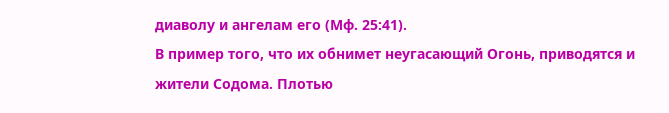диаволу и ангелам его (Мф. 25:41).
В пример того, что их обнимет неугасающий Огонь, приводятся и жители Содома. Плотью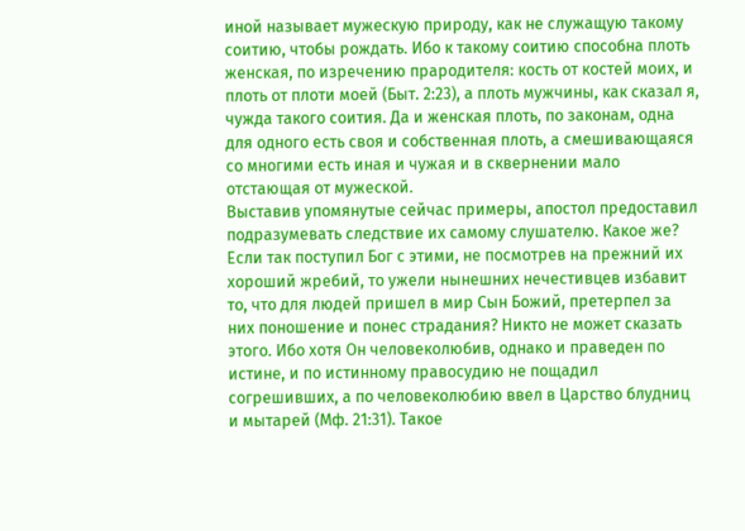иной называет мужескую природу, как не служащую такому соитию, чтобы рождать. Ибо к такому соитию способна плоть женская, по изречению прародителя: кость от костей моих, и плоть от плоти моей (Быт. 2:23), а плоть мужчины, как сказал я, чужда такого соития. Да и женская плоть, по законам, одна для одного есть своя и собственная плоть, а смешивающаяся со многими есть иная и чужая и в сквернении мало отстающая от мужеской.
Выставив упомянутые сейчас примеры, апостол предоставил подразумевать следствие их самому слушателю. Какое же? Если так поступил Бог с этими, не посмотрев на прежний их хороший жребий, то ужели нынешних нечестивцев избавит то, что для людей пришел в мир Сын Божий, претерпел за них поношение и понес страдания? Никто не может сказать этого. Ибо хотя Он человеколюбив, однако и праведен по истине, и по истинному правосудию не пощадил согрешивших, а по человеколюбию ввел в Царство блудниц и мытарей (Мф. 21:31). Такое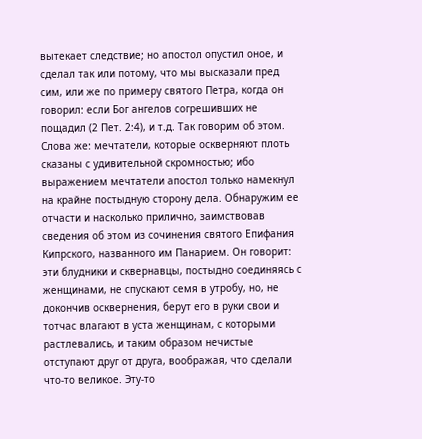вытекает следствие; но апостол опустил оное, и сделал так или потому, что мы высказали пред сим, или же по примеру святого Петра, когда он говорил: если Бог ангелов согрешивших не пощадил (2 Пет. 2:4), и т.д. Так говорим об этом. Слова же: мечтатели, которые оскверняют плоть сказаны с удивительной скромностью; ибо выражением мечтатели апостол только намекнул на крайне постыдную сторону дела. Обнаружим ее отчасти и насколько прилично, заимствовав сведения об этом из сочинения святого Епифания Кипрского, названного им Панарием. Он говорит: эти блудники и сквернавцы, постыдно соединяясь с женщинами, не спускают семя в утробу, но, не докончив осквернения, берут его в руки свои и тотчас влагают в уста женщинам, с которыми растлевались, и таким образом нечистые отступают друг от друга, воображая, что сделали что-то великое. Эту-то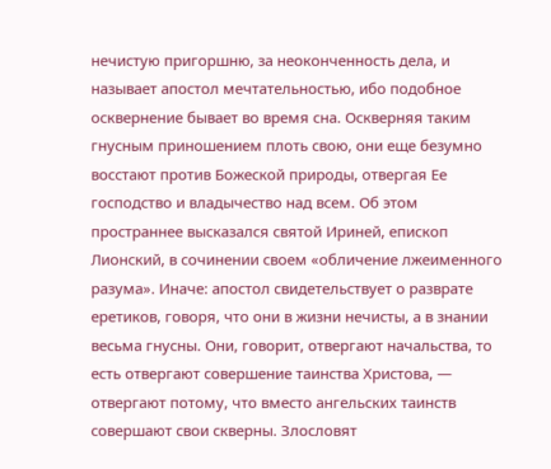нечистую пригоршню, за неоконченность дела, и называет апостол мечтательностью, ибо подобное осквернение бывает во время сна. Оскверняя таким гнусным приношением плоть свою, они еще безумно восстают против Божеской природы, отвергая Ее господство и владычество над всем. Об этом пространнее высказался святой Ириней, епископ Лионский, в сочинении своем «обличение лжеименного разума». Иначе: апостол свидетельствует о разврате еретиков, говоря, что они в жизни нечисты, а в знании весьма гнусны. Они, говорит, отвергают начальства, то есть отвергают совершение таинства Христова, — отвергают потому, что вместо ангельских таинств совершают свои скверны. Злословят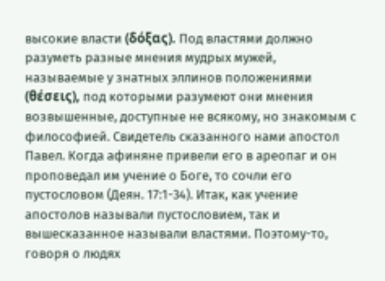высокие власти (δόξας). Под властями должно разуметь разные мнения мудрых мужей, называемые у знатных эллинов положениями (θέσεις), под которыми разумеют они мнения возвышенные, доступные не всякому, но знакомым с философией. Свидетель сказанного нами апостол Павел. Когда афиняне привели его в ареопаг и он проповедал им учение о Боге, то сочли его пустословом (Деян. 17:1-34). Итак, как учение апостолов называли пустословием, так и вышесказанное называли властями. Поэтому-то, говоря о людях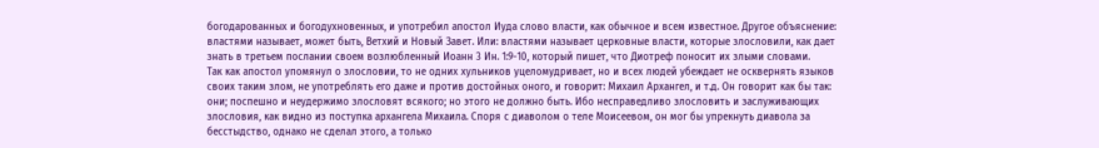богодарованных и богодухновенных, и употребил апостол Иуда слово власти, как обычное и всем известное. Другое объяснение: властями называет, может быть, Ветхий и Новый Завет. Или: властями называет церковные власти, которые злословили, как дает знать в третьем послании своем возлюбленный Иоанн 3 Ин. 1:9-10, который пишет, что Диотреф поносит их злыми словами.
Так как апостол упомянул о злословии, то не одних хульников уцеломудривает, но и всех людей убеждает не осквернять языков своих таким злом, не употреблять его даже и против достойных оного, и говорит: Михаил Архангел, и т.д. Он говорит как бы так: они; поспешно и неудержимо злословят всякого; но этого не должно быть. Ибо несправедливо злословить и заслуживающих злословия, как видно из поступка архангела Михаила. Споря с диаволом о теле Моисеевом, он мог бы упрекнуть диавола за бесстыдство, однако не сделал этого, а только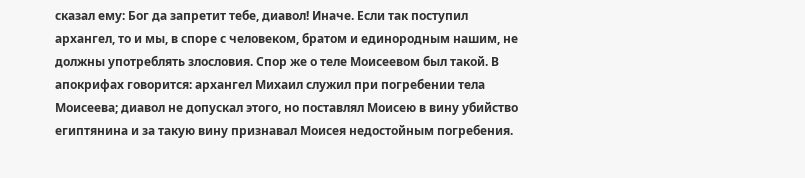сказал ему: Бог да запретит тебе, диавол! Иначе. Если так поступил архангел, то и мы, в споре с человеком, братом и единородным нашим, не должны употреблять злословия. Спор же о теле Моисеевом был такой. В апокрифах говорится: архангел Михаил служил при погребении тела Моисеева; диавол не допускал этого, но поставлял Моисею в вину убийство египтянина и за такую вину признавал Моисея недостойным погребения.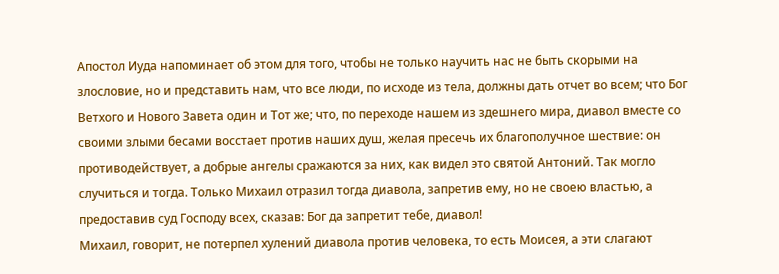Апостол Иуда напоминает об этом для того, чтобы не только научить нас не быть скорыми на злословие, но и представить нам, что все люди, по исходе из тела, должны дать отчет во всем; что Бог Ветхого и Нового Завета один и Тот же; что, по переходе нашем из здешнего мира, диавол вместе со своими злыми бесами восстает против наших душ, желая пресечь их благополучное шествие: он противодействует, а добрые ангелы сражаются за них, как видел это святой Антоний. Так могло случиться и тогда. Только Михаил отразил тогда диавола, запретив ему, но не своею властью, а предоставив суд Господу всех, сказав: Бог да запретит тебе, диавол!
Михаил, говорит, не потерпел хулений диавола против человека, то есть Моисея, а эти слагают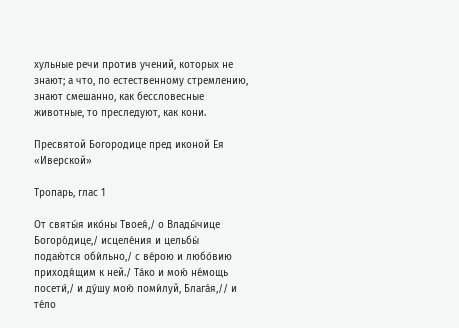хульные речи против учений, которых не знают; а что, по естественному стремлению, знают смешанно, как бессловесные животные, то преследуют, как кони.

Пресвятой Богородице пред иконой Ея «Иверской»

Тропарь, глас 1

От святы́я ико́ны Твоея́,/ о Влады́чице Богоро́дице,/ исцеле́ния и цельбы́ подаю́тся оби́льно,/ с ве́рою и любо́вию приходя́щим к ней./ Та́ко и мою́ не́мощь посети́,/ и ду́шу мою́ поми́луй, Блага́я,// и те́ло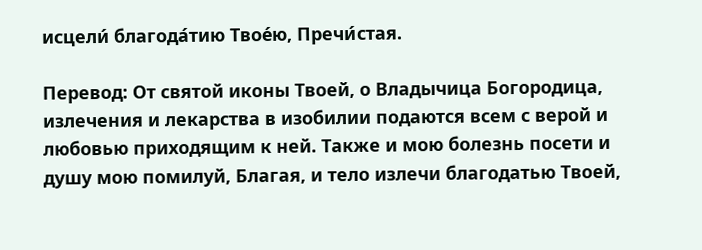исцели́ благода́тию Твое́ю, Пречи́стая.

Перевод: От святой иконы Твоей, о Владычица Богородица, излечения и лекарства в изобилии подаются всем с верой и любовью приходящим к ней. Также и мою болезнь посети и душу мою помилуй, Благая, и тело излечи благодатью Твоей,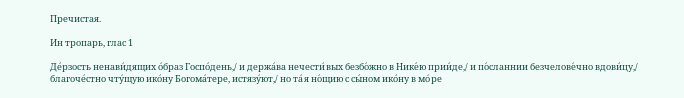Пречистая.

Ин тропарь, глас 1

Де́рзость ненави́дящих о́браз Госпо́день,/ и держа́ва нечести́вых безбо́жно в Нике́ю прии́де,/ и по́сланнии безчелове́чно вдови́цу,/ благоче́стно чту́щую ико́ну Богома́тере, истязу́ют,/ но та́я но́щию с сы́ном ико́ну в мо́ре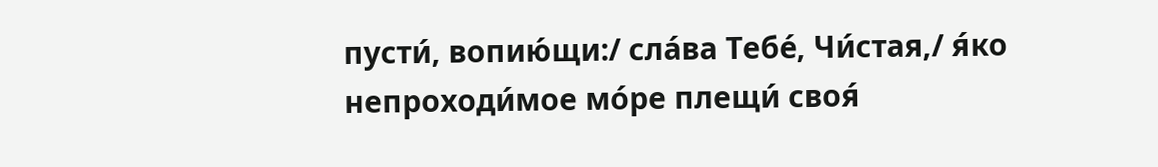пусти́, вопию́щи:/ сла́ва Тебе́, Чи́стая,/ я́ко непроходи́мое мо́ре плещи́ своя́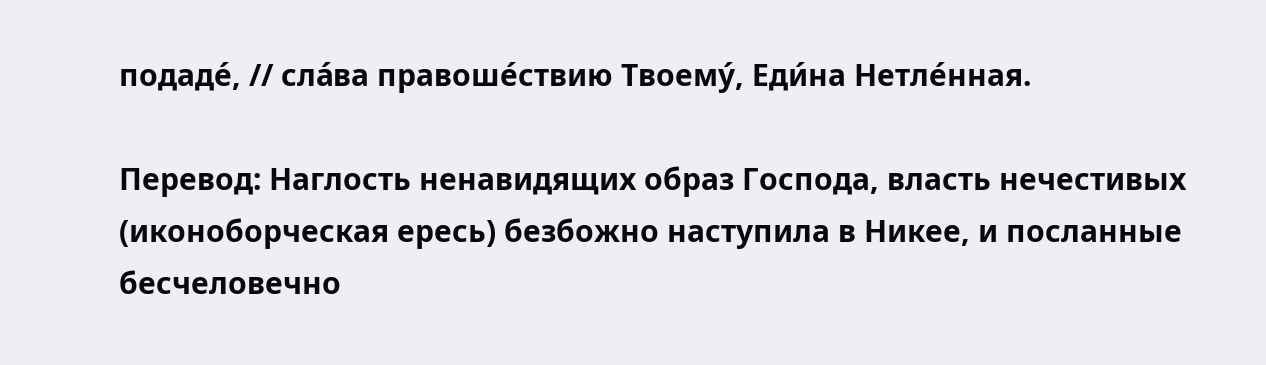подаде́, // сла́ва правоше́ствию Твоему́, Еди́на Нетле́нная.

Перевод: Наглость ненавидящих образ Господа, власть нечестивых (иконоборческая ересь) безбожно наступила в Никее, и посланные бесчеловечно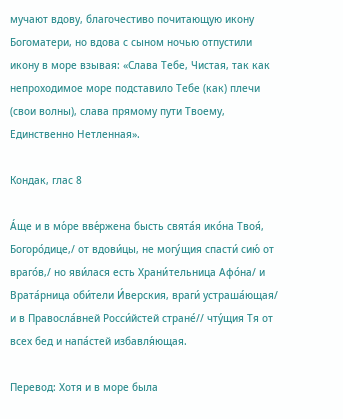мучают вдову, благочестиво почитающую икону Богоматери, но вдова с сыном ночью отпустили икону в море взывая: «Слава Тебе, Чистая, так как непроходимое море подставило Тебе (как) плечи (свои волны), слава прямому пути Твоему, Единственно Нетленная».

Кондак, глас 8

А́ще и в мо́ре вве́ржена бысть свята́я ико́на Твоя́, Богоро́дице,/ от вдови́цы, не могу́щия спасти́ сию́ от враго́в,/ но яви́лася есть Храни́тельница Афо́на/ и Врата́рница оби́тели И́верския, враги́ устраша́ющая/ и в Правосла́вней Росси́йстей стране́// чту́щия Тя от всех бед и напа́стей избавля́ющая.

Перевод: Хотя и в море была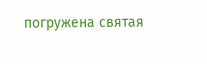погружена святая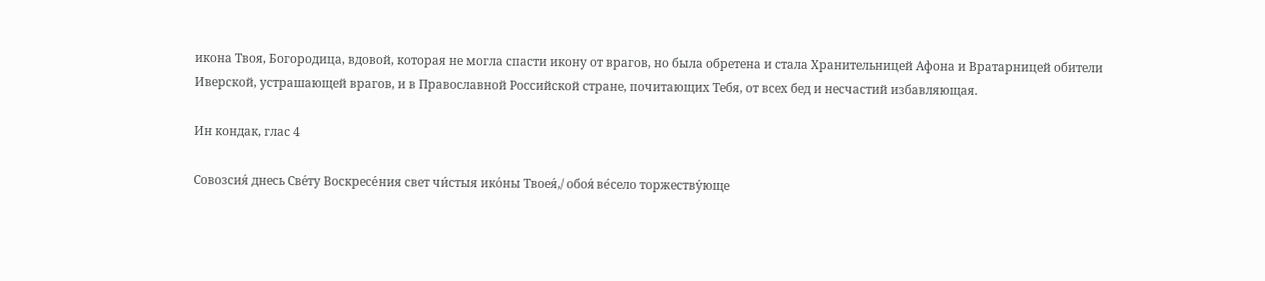икона Твоя, Богородица, вдовой, которая не могла спасти икону от врагов, но была обретена и стала Хранительницей Афона и Вратарницей обители Иверской, устрашающей врагов, и в Православной Российской стране, почитающих Тебя, от всех бед и несчастий избавляющая.

Ин кондак, глас 4

Совозсия́ днесь Све́ту Воскресе́ния свет чи́стыя ико́ны Твоея́,/ обоя́ ве́село торжеству́юще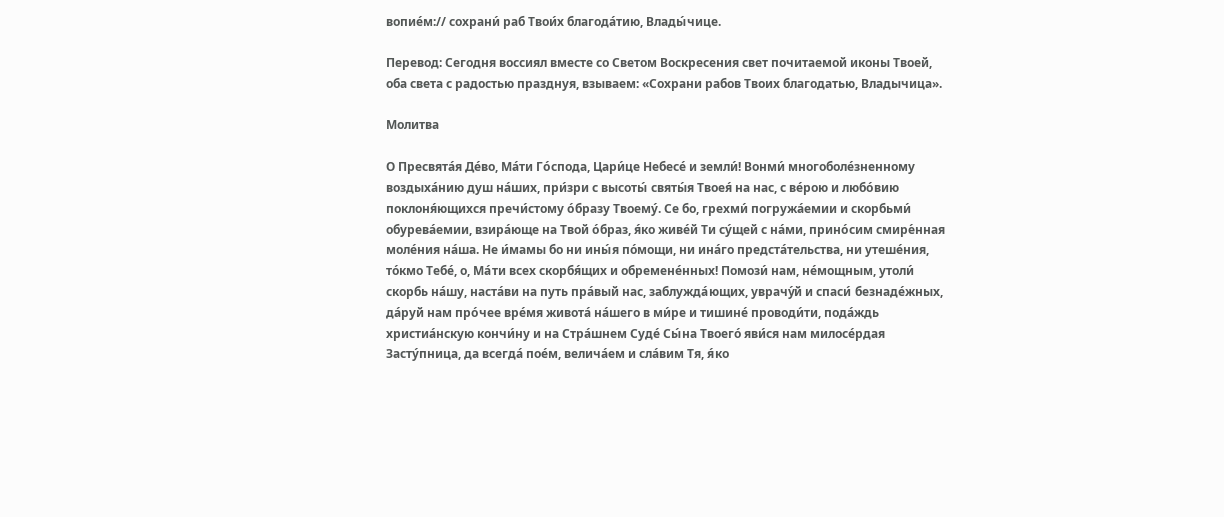вопие́м:// сохрани́ раб Твои́х благода́тию, Влады́чице.

Перевод: Сегодня воссиял вместе со Светом Воскресения свет почитаемой иконы Твоей, оба света с радостью празднуя, взываем: «Сохрани рабов Твоих благодатью, Владычица».

Молитва

О Пресвята́я Де́во, Ма́ти Го́спода, Цари́це Небесе́ и земли́! Вонми́ многоболе́зненному воздыха́нию душ на́ших, при́зри с высоты́ святы́я Твоея́ на нас, с ве́рою и любо́вию поклоня́ющихся пречи́стому о́бразу Твоему́. Се бо, грехми́ погружа́емии и скорбьми́ обурева́емии, взира́юще на Твой о́браз, я́ко живе́й Ти су́щей с на́ми, прино́сим смире́нная моле́ния на́ша. Не и́мамы бо ни ины́я по́мощи, ни ина́го предста́тельства, ни утеше́ния, то́кмо Тебе́, о, Ма́ти всех скорбя́щих и обремене́нных! Помози́ нам, не́мощным, утоли́ скорбь на́шу, наста́ви на путь пра́вый нас, заблужда́ющих, уврачу́й и спаси́ безнаде́жных, да́руй нам про́чее вре́мя живота́ на́шего в ми́ре и тишине́ проводи́ти, пода́ждь христиа́нскую кончи́ну и на Стра́шнем Суде́ Сы́на Твоего́ яви́ся нам милосе́рдая Засту́пница, да всегда́ пое́м, велича́ем и сла́вим Тя, я́ко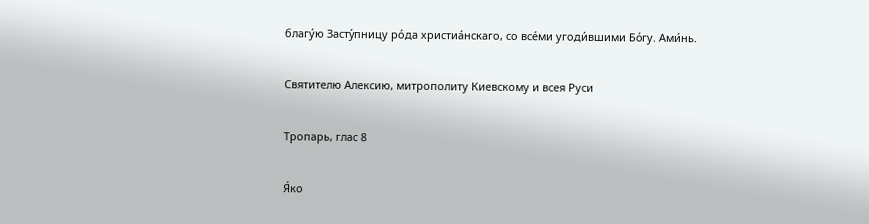благу́ю Засту́пницу ро́да христиа́нскаго, со все́ми угоди́вшими Бо́гу. Ами́нь.

Святителю Алексию, митрополиту Киевскому и всея Руси

Тропарь, глас 8

Я́ко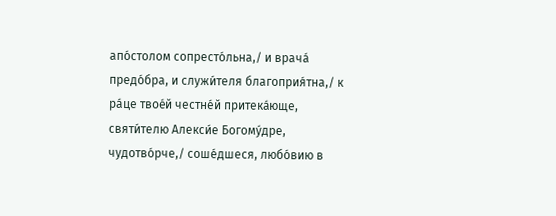апо́столом сопресто́льна,/ и врача́ предо́бра, и служи́теля благоприя́тна,/ к ра́це твое́й честне́й притека́юще, святи́телю Алекси́е Богому́дре, чудотво́рче,/ соше́дшеся, любо́вию в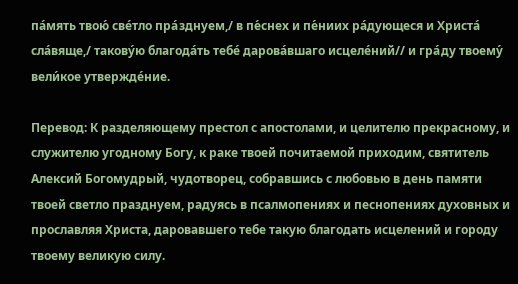па́мять твою́ све́тло пра́зднуем,/ в пе́снех и пе́ниих ра́дующеся и Христа́ сла́вяще,/ такову́ю благода́ть тебе́ дарова́вшаго исцеле́ний// и гра́ду твоему́ вели́кое утвержде́ние.

Перевод: К разделяющему престол с апостолами, и целителю прекрасному, и служителю угодному Богу, к раке твоей почитаемой приходим, святитель Алексий Богомудрый, чудотворец, собравшись с любовью в день памяти твоей светло празднуем, радуясь в псалмопениях и песнопениях духовных и прославляя Христа, даровавшего тебе такую благодать исцелений и городу твоему великую силу.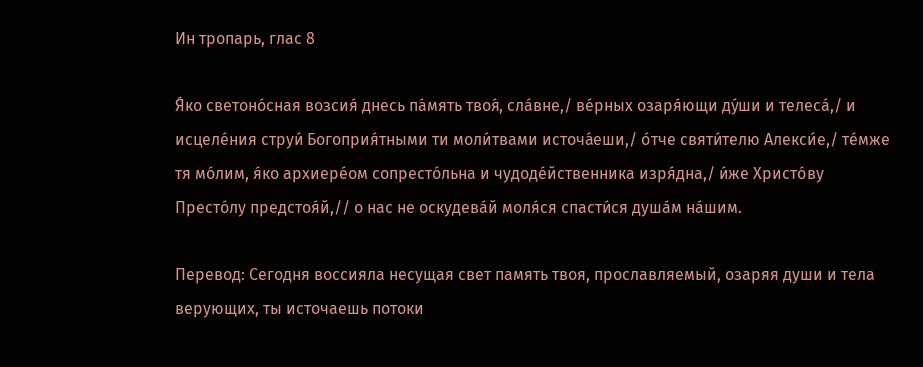Ин тропарь, глас 8

Я́ко светоно́сная возсия́ днесь па́мять твоя́, сла́вне,/ ве́рных озаря́ющи ду́ши и телеса́,/ и исцеле́ния струи́ Богоприя́тными ти моли́твами источа́еши,/ о́тче святи́телю Алекси́е,/ те́мже тя мо́лим, я́ко архиере́ом сопресто́льна и чудоде́йственника изря́дна,/ и́же Христо́ву Престо́лу предстоя́й,// о нас не оскудева́й моля́ся спасти́ся душа́м на́шим.

Перевод: Сегодня воссияла несущая свет память твоя, прославляемый, озаряя души и тела верующих, ты источаешь потоки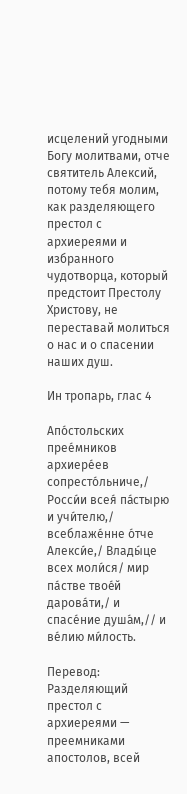исцелений угодными Богу молитвами, отче святитель Алексий, потому тебя молим, как разделяющего престол с архиереями и избранного чудотворца, который предстоит Престолу Христову, не переставай молиться о нас и о спасении наших душ.

Ин тропарь, глас 4

Апо́стольских прее́мников архиере́ев сопресто́льниче,/ Росси́и всея́ па́стырю и учи́телю,/ всеблаже́нне о́тче Алекси́е,/ Влады́це всех моли́ся/ мир па́стве твое́й дарова́ти,/ и спасе́ние душа́м,// и ве́лию ми́лость.

Перевод: Разделяющий престол с архиереями — преемниками апостолов, всей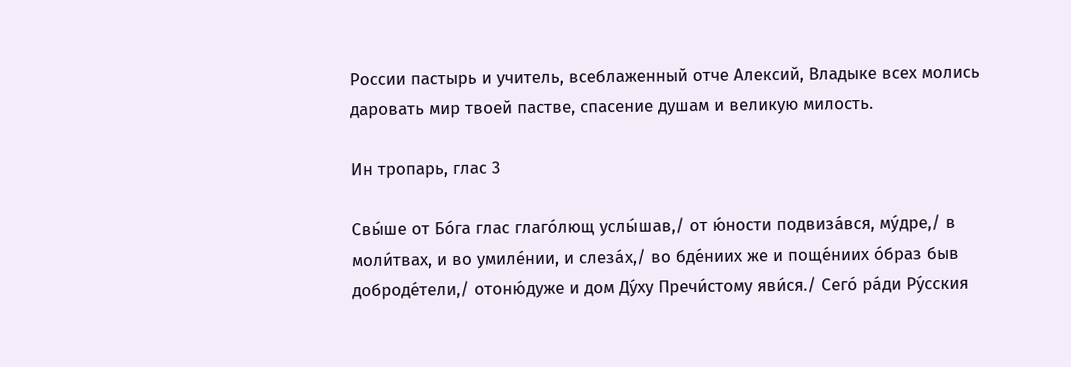России пастырь и учитель, всеблаженный отче Алексий, Владыке всех молись даровать мир твоей пастве, спасение душам и великую милость.

Ин тропарь, глас 3

Свы́ше от Бо́га глас глаго́лющ услы́шав,/ от ю́ности подвиза́вся, му́дре,/ в моли́твах, и во умиле́нии, и слеза́х,/ во бде́ниих же и поще́ниих о́браз быв доброде́тели,/ отоню́дуже и дом Ду́ху Пречи́стому яви́ся./ Сего́ ра́ди Ру́сския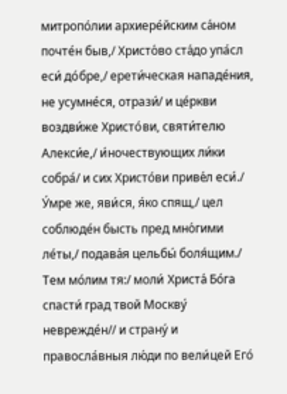митропо́лии архиере́йским са́ном почте́н быв,/ Христо́во ста́до упа́сл еси́ до́бре,/ ерети́ческая нападе́ния, не усумне́ся, отрази́/ и це́ркви воздви́же Христо́ви, святи́телю Алекси́е,/ и́ночествующих ли́ки собра́/ и сих Христо́ви приве́л еси́./ У́мре же, яви́ся, я́ко спящ,/ цел соблюде́н бысть пред мно́гими ле́ты,/ подава́я цельбы́ боля́щим./ Тем мо́лим тя:/ моли́ Христа́ Бо́га спасти́ град твой Москву́ неврежде́н// и страну́ и правосла́вныя лю́ди по вели́цей Его́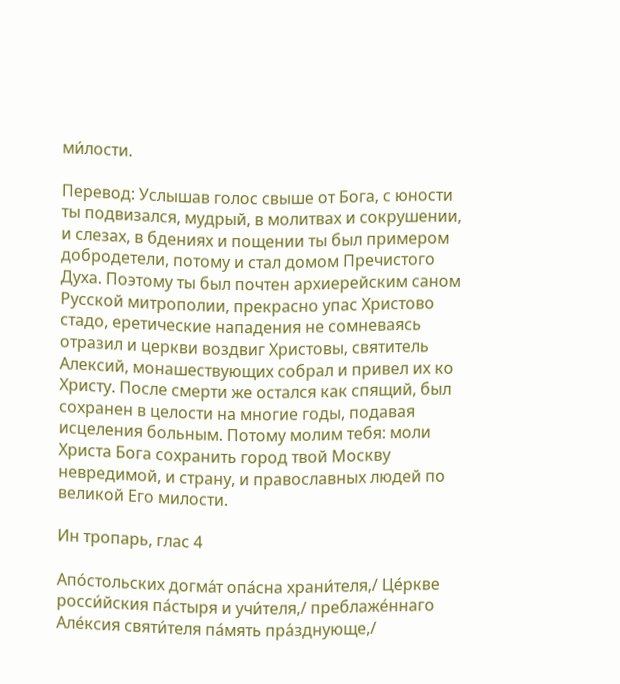ми́лости.

Перевод: Услышав голос свыше от Бога, с юности ты подвизался, мудрый, в молитвах и сокрушении, и слезах, в бдениях и пощении ты был примером добродетели, потому и стал домом Пречистого Духа. Поэтому ты был почтен архиерейским саном Русской митрополии, прекрасно упас Христово стадо, еретические нападения не сомневаясь отразил и церкви воздвиг Христовы, святитель Алексий, монашествующих собрал и привел их ко Христу. После смерти же остался как спящий, был сохранен в целости на многие годы, подавая исцеления больным. Потому молим тебя: моли Христа Бога сохранить город твой Москву невредимой, и страну, и православных людей по великой Его милости.

Ин тропарь, глас 4

Апо́стольских догма́т опа́сна храни́теля,/ Це́ркве росси́йския па́стыря и учи́теля,/ преблаже́ннаго Але́ксия святи́теля па́мять пра́зднующе,/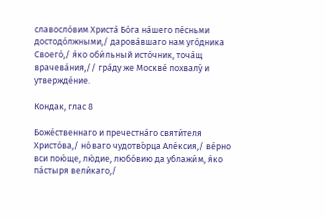славосло́вим Христа́ Бо́га на́шего пе́сньми достодо́лжными,/ дарова́вшаго нам уго́дника Своего́,/ я́ко оби́льный исто́чник, точа́щ врачева́ния,// гра́ду же Москве́ похвалу́ и утвержде́ние.

Кондак, глас 8

Боже́ственнаго и пречестна́го святи́теля Христо́ва,/ но́ваго чудотво́рца Але́ксия,/ ве́рно вси пою́ще, лю́дие, любо́вию да ублажи́м, я́ко па́стыря вели́каго,/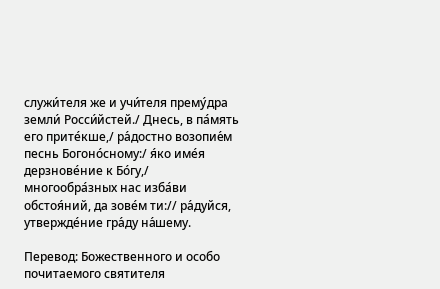служи́теля же и учи́теля прему́дра земли́ Росси́йстей./ Днесь, в па́мять его прите́кше,/ ра́достно возопие́м песнь Богоно́сному:/ я́ко име́я дерзнове́ние к Бо́гу,/ многообра́зных нас изба́ви обстоя́ний, да зове́м ти:// ра́дуйся, утвержде́ние гра́ду на́шему.

Перевод: Божественного и особо почитаемого святителя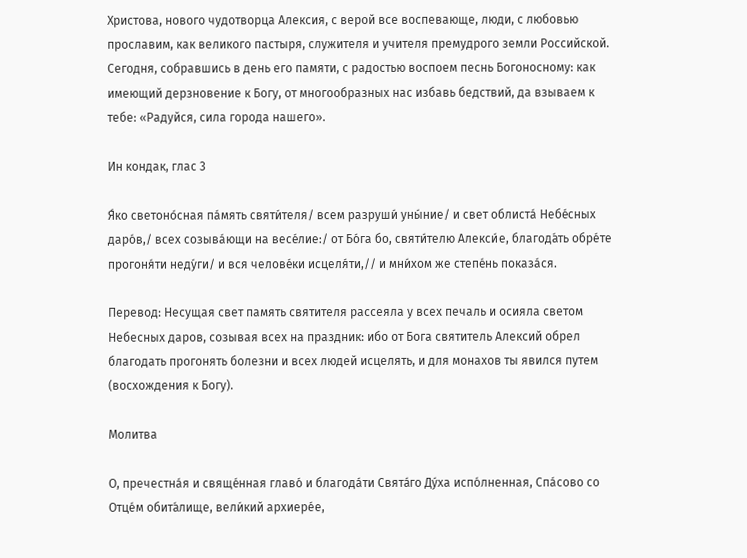Христова, нового чудотворца Алексия, с верой все воспевающе, люди, с любовью прославим, как великого пастыря, служителя и учителя премудрого земли Российской. Сегодня, собравшись в день его памяти, с радостью воспоем песнь Богоносному: как имеющий дерзновение к Богу, от многообразных нас избавь бедствий, да взываем к тебе: «Радуйся, сила города нашего».

Ин кондак, глас 3

Я́ко светоно́сная па́мять святи́теля/ всем разруши́ уны́ние/ и свет облиста́ Небе́сных даро́в,/ всех созыва́ющи на весе́лие:/ от Бо́га бо, святи́телю Алекси́е, благода́ть обре́те прогоня́ти неду́ги/ и вся челове́ки исцеля́ти,// и мни́хом же степе́нь показа́ся.

Перевод: Несущая свет память святителя рассеяла у всех печаль и осияла светом Небесных даров, созывая всех на праздник: ибо от Бога святитель Алексий обрел благодать прогонять болезни и всех людей исцелять, и для монахов ты явился путем (восхождения к Богу).

Молитва

О, пречестна́я и свяще́нная главо́ и благода́ти Свята́го Ду́ха испо́лненная, Спа́сово со Отце́м обита́лище, вели́кий архиере́е,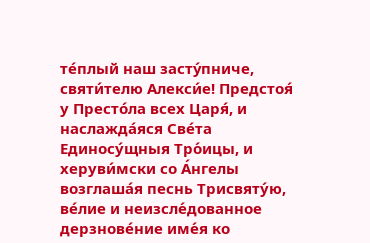те́плый наш засту́пниче, святи́телю Алекси́е! Предстоя́ у Престо́ла всех Царя́, и наслажда́яся Све́та Единосу́щныя Тро́ицы, и херуви́мски со А́нгелы возглаша́я песнь Трисвяту́ю, ве́лие и неизсле́дованное дерзнове́ние име́я ко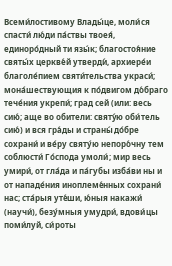Всеми́лостивому Влады́це, моли́ся спасти́ лю́ди па́ствы твоея́, единоро́дный ти язы́к; благостоя́ние святы́х церкве́й утверди́, архиере́и благоле́пием святи́тельства украси́; мона́шествующия к по́двигом до́браго тече́ния укрепи́; град сей (или: весь сию́; аще во обители: святу́ю оби́тель сию́) и вся гра́ды и страны́ до́бре сохрани́ и ве́ру святу́ю непоро́чну тем соблюсти́ Го́спода умоли́; мир весь умири́, от гла́да и па́губы изба́ви ны и от нападе́ния иноплеме́нных сохрани́ нас; ста́рыя уте́ши, ю́ныя накажи́ (научи́), безу́мныя умудри́, вдови́цы поми́луй, си́роты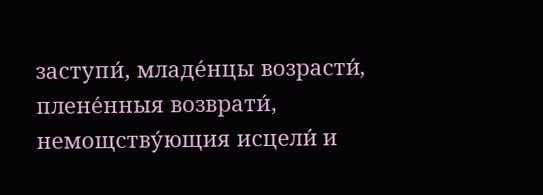заступи́, младе́нцы возрасти́, плене́нныя возврати́, немощству́ющия исцели́ и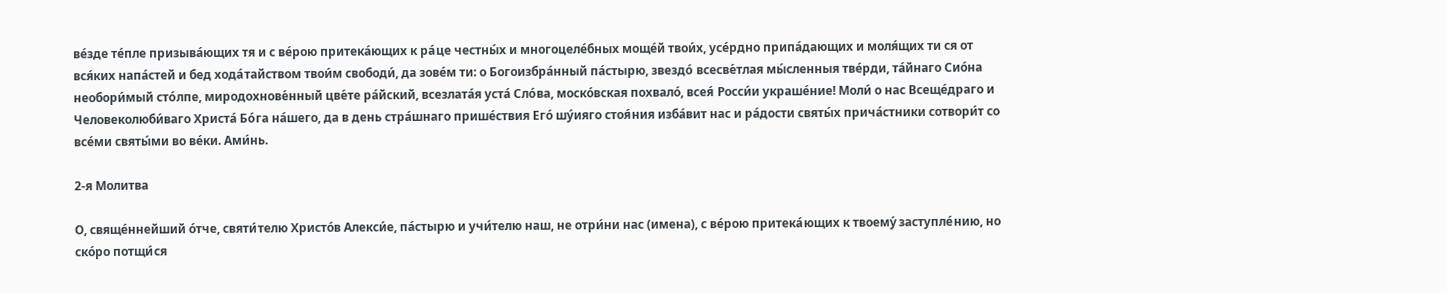ве́зде те́пле призыва́ющих тя и с ве́рою притека́ющих к ра́це честны́х и многоцеле́бных моще́й твои́х, усе́рдно припа́дающих и моля́щих ти ся от вся́ких напа́стей и бед хода́тайством твои́м свободи́, да зове́м ти: о Богоизбра́нный па́стырю, звездо́ всесве́тлая мы́сленныя тве́рди, та́йнаго Сио́на необори́мый сто́лпе, миродохнове́нный цве́те ра́йский, всезлата́я уста́ Сло́ва, моско́вская похвало́, всея́ Росси́и украше́ние! Моли́ о нас Всеще́драго и Человеколюби́ваго Христа́ Бо́га на́шего, да в день стра́шнаго прише́ствия Его́ шу́ияго стоя́ния изба́вит нас и ра́дости святы́х прича́стники сотвори́т со все́ми святы́ми во ве́ки. Ами́нь.

2-я Молитва

О, свяще́ннейший о́тче, святи́телю Христо́в Алекси́е, па́стырю и учи́телю наш, не отри́ни нас (имена), с ве́рою притека́ющих к твоему́ заступле́нию, но ско́ро потщи́ся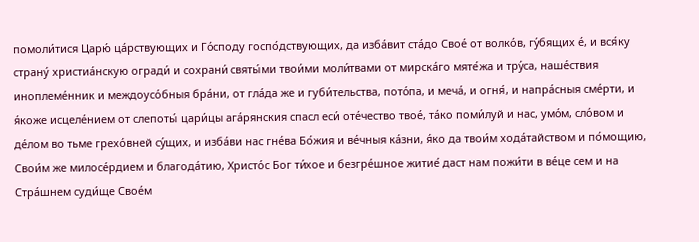помоли́тися Царю́ ца́рствующих и Го́споду госпо́дствующих, да изба́вит ста́до Свое́ от волко́в, гу́бящих е́, и вся́ку страну́ христиа́нскую огради́ и сохрани́ святы́ми твои́ми моли́твами от мирска́го мяте́жа и тру́са, наше́ствия иноплеме́нник и междоусо́бныя бра́ни, от гла́да же и губи́тельства, пото́па, и меча́, и огня́, и напра́сныя сме́рти, и я́коже исцеле́нием от слепоты́ цари́цы ага́рянския спасл еси́ оте́чество твое́, та́ко поми́луй и нас, умо́м, сло́вом и де́лом во тьме грехо́вней су́щих, и изба́ви нас гне́ва Бо́жия и ве́чныя ка́зни, я́ко да твои́м хода́тайством и по́мощию, Свои́м же милосе́рдием и благода́тию, Христо́с Бог ти́хое и безгре́шное житие́ даст нам пожи́ти в ве́це сем и на Стра́шнем суди́ще Свое́м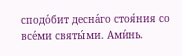сподо́бит десна́го стоя́ния со все́ми святы́ми. Ами́нь.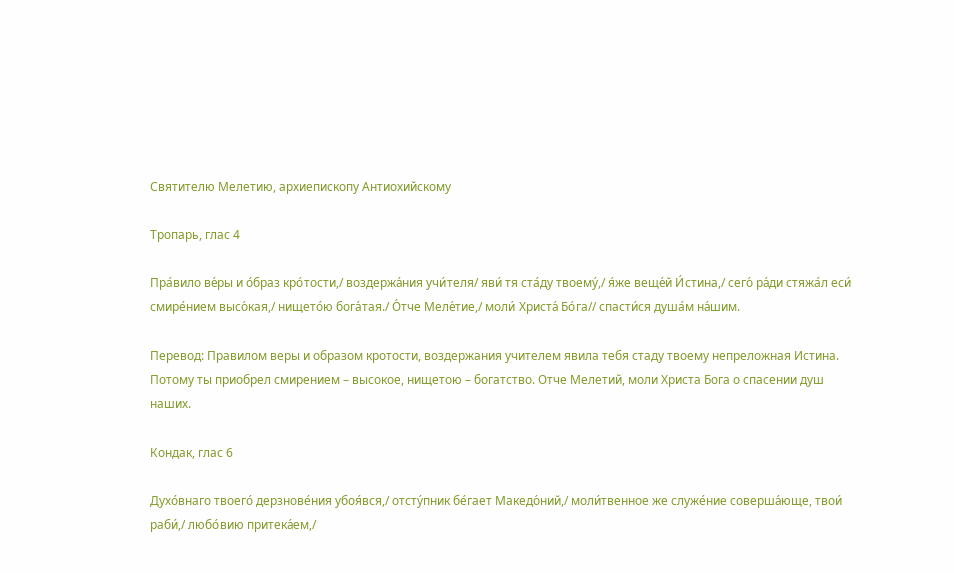Святителю Мелетию, архиепископу Антиохийскому

Тропарь, глас 4

Пра́вило ве́ры и о́браз кро́тости,/ воздержа́ния учи́теля/ яви́ тя ста́ду твоему́,/ я́же веще́й И́стина,/ сего́ ра́ди стяжа́л еси́ смире́нием высо́кая,/ нището́ю бога́тая./ О́тче Меле́тие,/ моли́ Христа́ Бо́га// спасти́ся душа́м на́шим.

Перевод: Правилом веры и образом кротости, воздержания учителем явила тебя стаду твоему непреложная Истина. Потому ты приобрел смирением – высокое, нищетою – богатство. Отче Мелетий, моли Христа Бога о спасении душ наших.

Кондак, глас 6

Духо́внаго твоего́ дерзнове́ния убоя́вся,/ отсту́пник бе́гает Македо́ний,/ моли́твенное же служе́ние соверша́юще, твои́ раби́,/ любо́вию притека́ем,/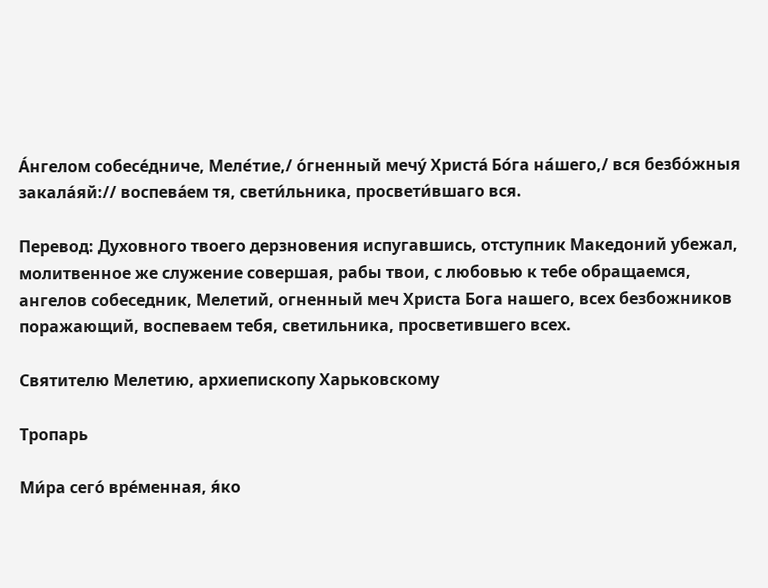А́нгелом собесе́дниче, Меле́тие,/ о́гненный мечу́ Христа́ Бо́га на́шего,/ вся безбо́жныя закала́яй:// воспева́ем тя, свети́льника, просвети́вшаго вся.

Перевод: Духовного твоего дерзновения испугавшись, отступник Македоний убежал, молитвенное же служение совершая, рабы твои, с любовью к тебе обращаемся, ангелов собеседник, Мелетий, огненный меч Христа Бога нашего, всех безбожников поражающий, воспеваем тебя, светильника, просветившего всех.

Святителю Мелетию, архиепископу Харьковскому

Тропарь

Ми́ра сего́ вре́менная, я́ко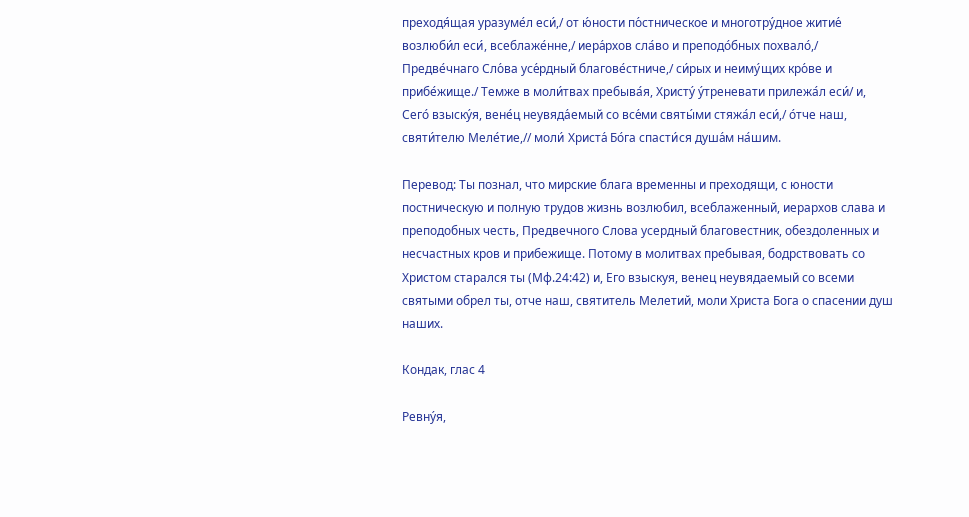преходя́щая уразуме́л еси́,/ от ю́ности по́стническое и многотру́дное житие́ возлюби́л еси́, всеблаже́нне,/ иера́рхов сла́во и преподо́бных похвало́,/ Предве́чнаго Сло́ва усе́рдный благове́стниче,/ си́рых и неиму́щих кро́ве и прибе́жище./ Темже в моли́твах пребыва́я, Христу́ у́треневати прилежа́л еси́/ и, Сего́ взыску́я, вене́ц неувяда́емый со все́ми святы́ми стяжа́л еси́,/ о́тче наш, святи́телю Меле́тие,// моли́ Христа́ Бо́га спасти́ся душа́м на́шим.

Перевод: Ты познал, что мирские блага временны и преходящи, с юности постническую и полную трудов жизнь возлюбил, всеблаженный, иерархов слава и преподобных честь, Предвечного Слова усердный благовестник, обездоленных и несчастных кров и прибежище. Потому в молитвах пребывая, бодрствовать со Христом старался ты (Мф.24:42) и, Его взыскуя, венец неувядаемый со всеми святыми обрел ты, отче наш, святитель Мелетий, моли Христа Бога о спасении душ наших.

Кондак, глас 4

Ревну́я,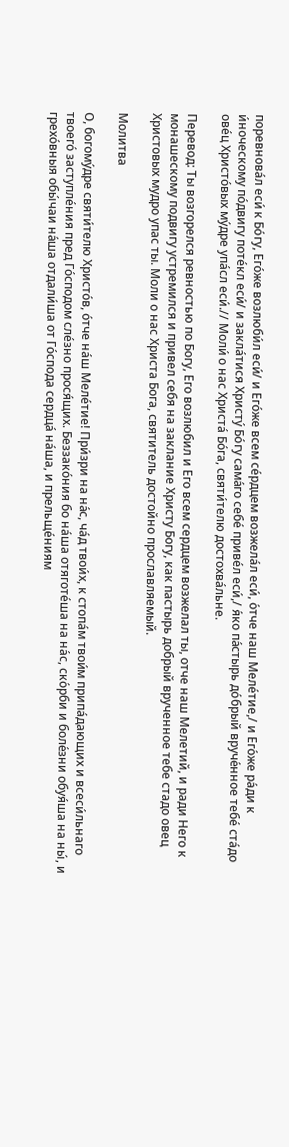поревнова́л еси́ к Бо́гу, Его́же возлюби́л еси́/ и Его́же всем се́рдцем возжела́л еси́, о́тче наш Меле́тие,/ и Его́же ра́ди к и́ноческому по́двигу поте́кл еси́/ и закла́тися Христу́ Бо́гу сама́го себе́ приве́л еси́,/ я́ко па́стырь до́брый вруче́нное тебе́ ста́до ове́ц Христо́вых му́дре упа́сл еси́.// Моли́ о нас Христа́ Бо́га, святи́телю достохва́льне.

Перевод: Ты возгорелся ревностью по Богу, Его возлюбил и Его всем сердцем возжелал ты, отче наш Мелетий, и ради Него к монашескому подвигу устремился и привел себя на заклание Христу Богу, как пастырь добрый врученное тебе стадо овец Христовых мудро упас ты. Моли о нас Христа Бога, святитель достойно прославляемый.

Молитва

О, богому́дре святи́телю Христо́в, о́тче на́ш Меле́тие! При́зри на на́с, ча́д твои́х, к стопа́м твои́м припа́дающих и всеси́льнаго твоего́ заступле́ния пред Го́сподом сле́зно прося́щих. Беззако́ния бо на́ша отяготе́ша на на́с, ско́рби и боле́зни обуя́ша на ны́, и грехо́вныя обы́чаи на́ша отдали́ша от Го́спода сердца́ на́ша, и прельще́ниям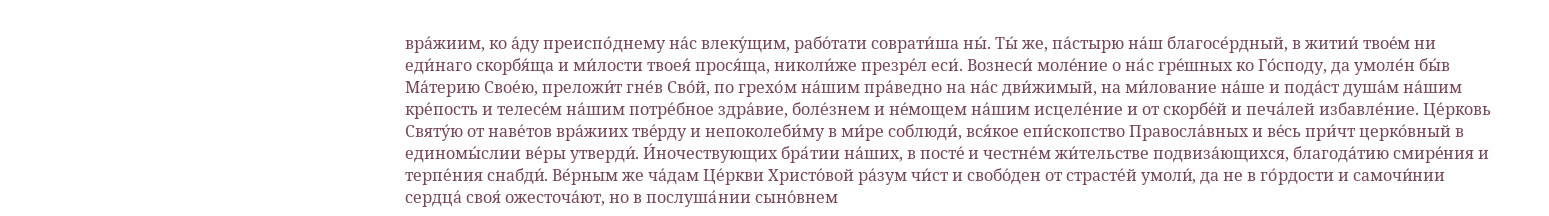вра́жиим, ко а́ду преиспо́днему на́с влеку́щим, рабо́тати соврати́ша ны́. Ты́ же, па́стырю на́ш благосе́рдный, в житии́ твое́м ни еди́наго скорбя́ща и ми́лости твоея́ прося́ща, николи́же презре́л еси́. Вознеси́ моле́ние о на́с гре́шных ко Го́споду, да умоле́н бы́в Ма́терию Свое́ю, преложи́т гне́в Сво́й, по грехо́м на́шим пра́ведно на на́с дви́жимый, на ми́лование на́ше и пода́ст душа́м на́шим кре́пость и телесе́м на́шим потре́бное здра́вие, боле́знем и не́мощем на́шим исцеле́ние и от скорбе́й и печа́лей избавле́ние. Це́рковь Святу́ю от наве́тов вра́жиих тве́рду и непоколеби́му в ми́ре соблюди́, вся́кое епи́скопство Правосла́вных и ве́сь при́чт церко́вный в единомы́слии ве́ры утверди́. И́ночествующих бра́тии на́ших, в посте́ и честне́м жи́тельстве подвиза́ющихся, благода́тию смире́ния и терпе́ния снабди́. Ве́рным же ча́дам Це́ркви Христо́вой ра́зум чи́ст и свобо́ден от страсте́й умоли́, да не в го́рдости и самочи́нии сердца́ своя́ ожесточа́ют, но в послуша́нии сыно́внем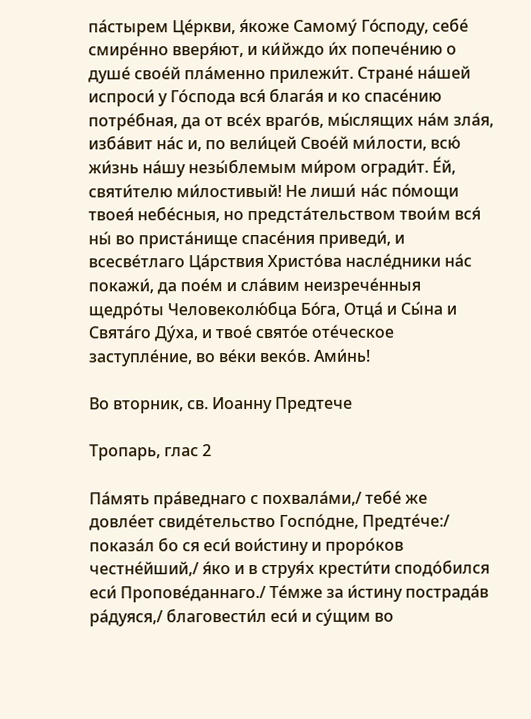па́стырем Це́ркви, я́коже Самому́ Го́споду, себе́ смире́нно вверя́ют, и ки́йждо и́х попече́нию о душе́ свое́й пла́менно прилежи́т. Стране́ на́шей испроси́ у Го́спода вся́ блага́я и ко спасе́нию потре́бная, да от все́х враго́в, мы́слящих на́м зла́я, изба́вит на́с и, по вели́цей Свое́й ми́лости, всю́ жи́знь на́шу незы́блемым ми́ром огради́т. Е́й, святи́телю ми́лостивый! Не лиши́ на́с по́мощи твоея́ небе́сныя, но предста́тельством твои́м вся́ ны́ во приста́нище спасе́ния приведи́, и всесве́тлаго Ца́рствия Христо́ва насле́дники на́с покажи́, да пое́м и сла́вим неизрече́нныя щедро́ты Человеколю́бца Бо́га, Отца́ и Сы́на и Свята́го Ду́ха, и твое́ свято́е оте́ческое заступле́ние, во ве́ки веко́в. Ами́нь!

Во вторник, св. Иоанну Предтече

Тропарь, глас 2

Па́мять пра́веднаго с похвала́ми,/ тебе́ же довле́ет свиде́тельство Госпо́дне, Предте́че:/ показа́л бо ся еси́ вои́стину и проро́ков честне́йший,/ я́ко и в струя́х крести́ти сподо́бился еси́ Пропове́даннаго./ Те́мже за и́стину пострада́в ра́дуяся,/ благовести́л еси́ и су́щим во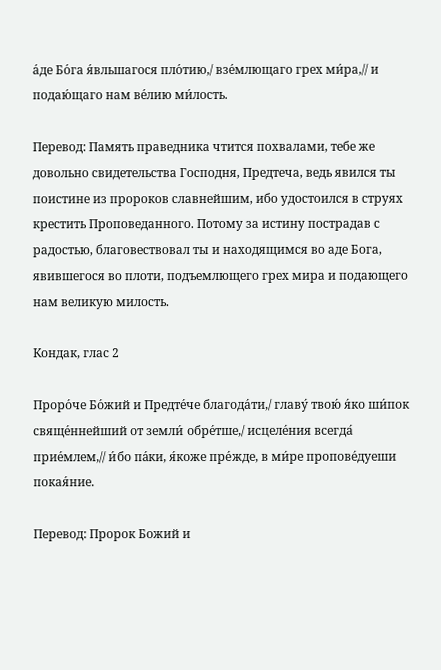а́де Бо́га я́вльшагося пло́тию,/ взе́млющаго грех ми́ра,// и подаю́щаго нам ве́лию ми́лость.

Перевод: Память праведника чтится похвалами, тебе же довольно свидетельства Господня, Предтеча, ведь явился ты поистине из пророков славнейшим, ибо удостоился в струях крестить Проповеданного. Потому за истину пострадав с радостью, благовествовал ты и находящимся во аде Бога, явившегося во плоти, подъемлющего грех мира и подающего нам великую милость.

Кондак, глас 2

Проро́че Бо́жий и Предте́че благода́ти,/ главу́ твою́ я́ко ши́пок свяще́ннейший от земли́ обре́тше,/ исцеле́ния всегда́ прие́млем,// и́бо па́ки, я́коже пре́жде, в ми́ре пропове́дуеши покая́ние.

Перевод: Пророк Божий и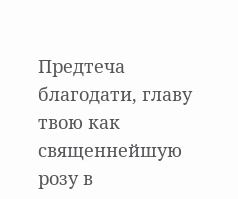Предтеча благодати, главу твою как священнейшую розу в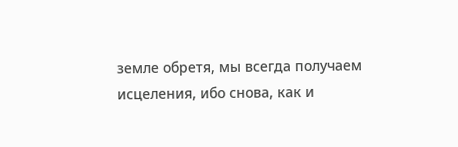земле обретя, мы всегда получаем исцеления, ибо снова, как и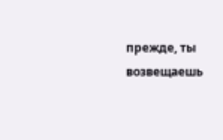прежде, ты возвещаешь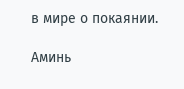в мире о покаянии.

Аминь